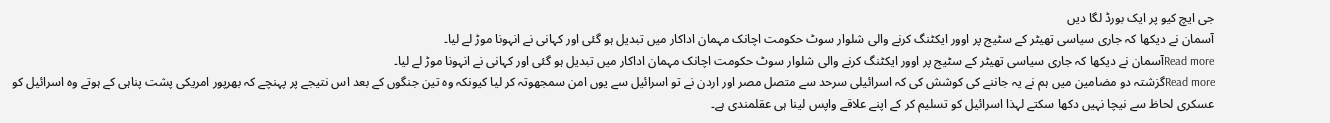جی ایچ کیو پر ایک بورڈ لگا دیں
آسمان نے دیکھا کہ جاری سیاسی تھیٹر کے سٹیج پر اوور ایکٹنگ کرنے والی شلوار سوٹ حکومت اچانک مہمان اداکار میں تبدیل ہو گئی اور کہانی نے انہونا موڑ لے لیا۔
Read moreآسمان نے دیکھا کہ جاری سیاسی تھیٹر کے سٹیج پر اوور ایکٹنگ کرنے والی شلوار سوٹ حکومت اچانک مہمان اداکار میں تبدیل ہو گئی اور کہانی نے انہونا موڑ لے لیا۔
Read moreگزشتہ دو مضامین میں ہم نے یہ جاننے کی کوشش کی کہ اسرائیلی سرحد سے متصل مصر اور اردن نے تو اسرائیل سے یوں امن سمجھوتہ کر لیا کیونکہ وہ تین جنگوں کے بعد اس نتیجے پر پہنچے کہ بھرپور امریکی پشت پناہی کے ہوتے وہ اسرائیل کو عسکری لحاظ سے نیچا نہیں دکھا سکتے لہذا اسرائیل کو تسلیم کر کے اپنے علاقے واپس لینا ہی عقلمندی ہے۔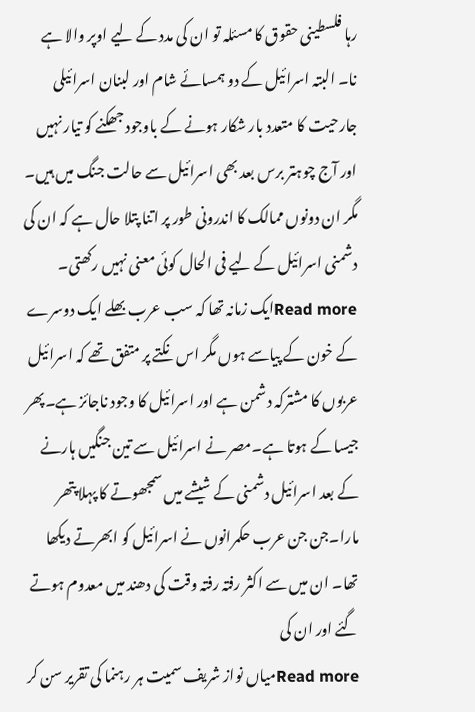رہا فلسطینی حقوق کا مسئلہ تو ان کی مدد کے لیے اوپر والا ہے نا۔ البتہ اسرائیل کے دو ہمسائے شام اور لبنان اسرائیلی جارحیت کا متعدد بار شکار ہونے کے باوجود جھکنے کو تیار نہیں اور آج چوہتر برس بعد بھی اسرائیل سے حالت جنگ میں ہیں۔ مگر ان دونوں ممالک کا اندرونی طور پر اتنا پتلا حال ہے کہ ان کی دشمنی اسرائیل کے لیے فی الحال کوئی معنی نہیں رکھتی۔
Read moreایک زمانہ تھا کہ سب عرب بھلے ایک دوسرے کے خون کے پیاسے ہوں مگر اس نکتے پر متفق تھے کہ اسرائیل عربوں کا مشترکہ دشمن ہے اور اسرائیل کا وجود ناجائز ہے۔پھر جیسا کے ہوتا ہے۔مصر نے اسرائیل سے تین جنگیں ہارنے کے بعد اسرائیل دشمنی کے شیشے میں سمجھوتے کا پہلا پتھر مارا۔جن جن عرب حکمرانوں نے اسرائیل کو ابھرتے دیکھا تھا۔ ان میں سے اکثر رفتہ رفتہ وقت کی دھند میں معدوم ہوتے گئے اور ان کی
Read moreمیاں نواز شریف سمیت ہر رہنما کی تقریر سن کر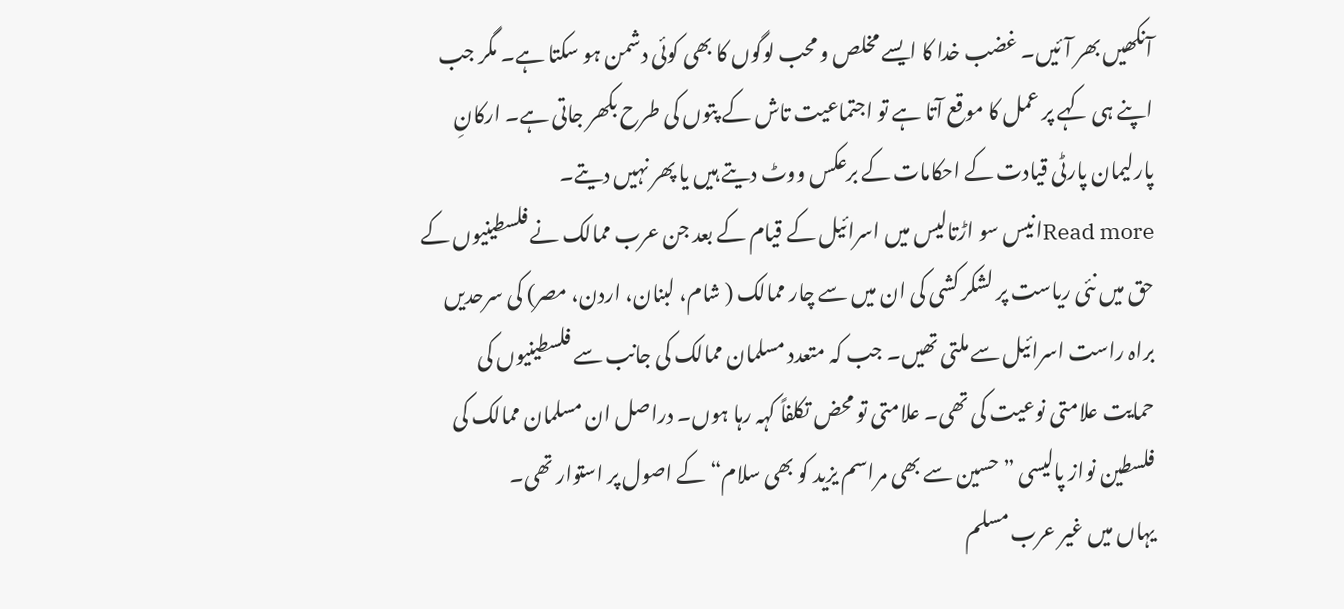آنکھیں بھر آئیں۔ غضب خدا کا ایسے مخلص و محب لوگوں کا بھی کوئی دشمن ہو سکتا ہے۔ مگر جب اپنے ہی کہے پر عمل کا موقع آتا ہے تو اجتماعیت تاش کے پتوں کی طرح بکھر جاتی ہے۔ ارکانِ پارلیمان پارٹی قیادت کے احکامات کے برعکس ووٹ دیتے ہیں یا پھر نہیں دیتے۔
Read moreانیس سو اڑتالیس میں اسرائیل کے قیام کے بعد جن عرب ممالک نے فلسطینیوں کے حق میں نئی ریاست پر لشکر کشی کی ان میں سے چار ممالک ( شام، لبنان، اردن، مصر) کی سرحدیں براہ راست اسرائیل سے ملتی تھیں۔ جب کہ متعدد مسلمان ممالک کی جانب سے فلسطینیوں کی حمایت علامتی نوعیت کی تھی۔ علامتی تو محض تکلفاً کہہ رہا ہوں۔ دراصل ان مسلمان ممالک کی فلسطین نواز پالیسی ”حسین سے بھی مراسم یزید کو بھی سلام“ کے اصول پر استوار تھی۔
یہاں میں غیر عرب مسلم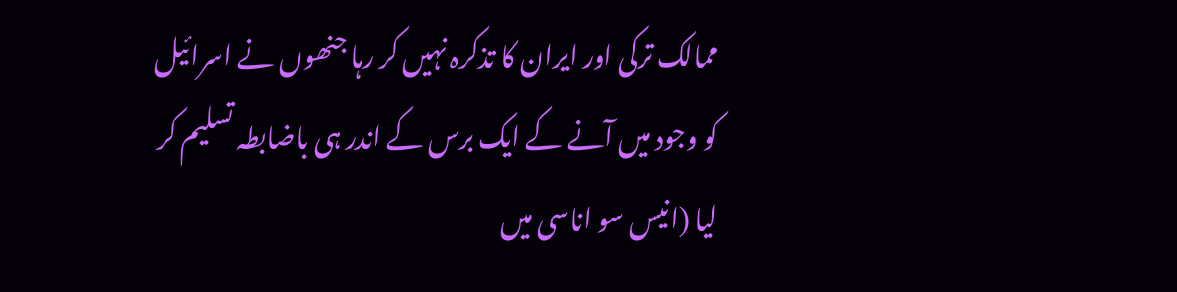ممالک ترکی اور ایران کا تذکرہ نہیں کر رہا جنھوں نے اسرائیل کو وجود میں آنے کے ایک برس کے اندر ہی باضابطہ تسلیم کر لیا (انیس سو اناسی میں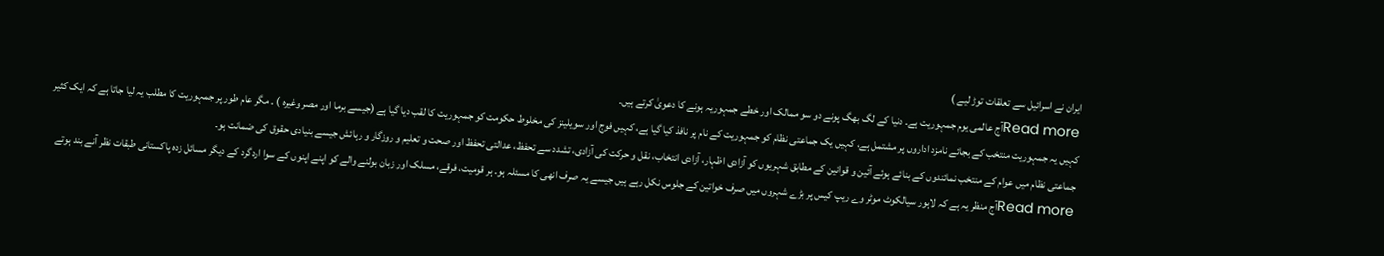ایران نے اسرائیل سے تعلقات توڑ لیے )
Read moreآج عالمی یوم جمہوریت ہے۔ دنیا کے لگ بھگ پونے دو سو ممالک اور خطے جمہوریہ ہونے کا دعویٰ کرتے ہیں۔
کہیں یہ جمہوریت منتخب کے بجائے نامزد اداروں پر مشتمل ہے، کہیں یک جماعتی نظام کو جمہوریت کے نام پر نافذ کیا گیا ہے، کہیں فوج اور سویلینز کی مخلوط حکومت کو جمہوریت کا لقب دیا گیا ہے (جیسے برما اور مصر وغیرہ ) ۔ مگر عام طور پر جمہوریت کا مطلب یہ لیا جاتا ہے کہ ایک کثیر جماعتی نظام میں عوام کے منتخب نمائندوں کے بنائے ہوئے آئین و قوانین کے مطابق شہریوں کو آزادی اظہار، آزادی انتخاب، نقل و حرکت کی آزادی، تشدد سے تحفظ، عدالتی تحفظ اور صحت و تعلیم و روزگار و رہائش جیسے بنیادی حقوق کی ضمانت ہو۔
Read moreآج منظر یہ ہے کہ لاہور سیالکوٹ موٹر وے ریپ کیس پر بڑے شہروں میں صرف خواتین کے جلوس نکل رہے ہیں جیسے یہ صرف انھی کا مسئلہ ہو۔ ہر قومیت، فرقے، مسلک اور زبان بولنے والے کو اپنے اپنوں کے سوا اردگرد کے دیگر مسائل زدہ پاکستانی طبقات نظر آنے بند ہوتے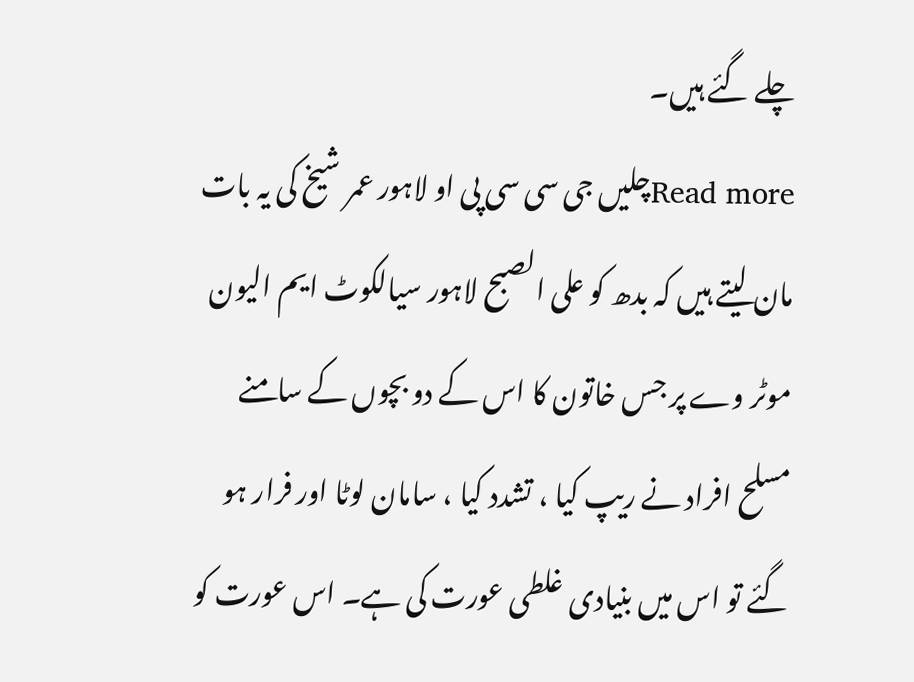چلے گئے ہیں۔
Read moreچلیں جی سی سی پی او لاہور عمر شیخ کی یہ بات مان لیتے ہیں کہ بدھ کو علی الصبح لاہور سیالکوٹ ایم الیون موٹر وے پر جس خاتون کا اس کے دو بچوں کے سامنے مسلح افراد نے ریپ کیا ، تشدد کیا ، سامان لوٹا اور فرار ہو گئے تو اس میں بنیادی غلطی عورت کی ہے۔ اس عورت کو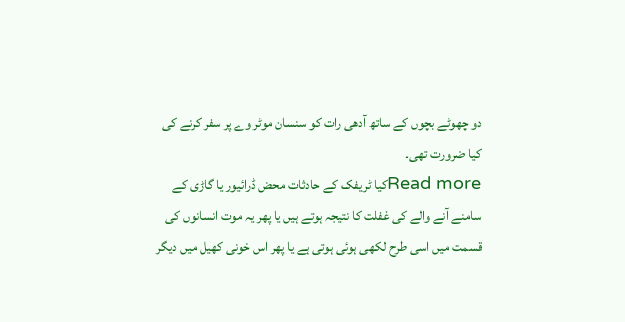دو چھوٹے بچوں کے ساتھ آدھی رات کو سنسان موٹر وے پر سفر کرنے کی کیا ضرورت تھی۔
Read moreکیا ٹریفک کے حادثات محض ڈرائیور یا گاڑی کے سامنے آنے والے کی غفلت کا نتیجہ ہوتے ہیں یا پھر یہ موت انسانوں کی قسمت میں اسی طرح لکھی ہوئی ہوتی ہے یا پھر اس خونی کھیل میں دیگر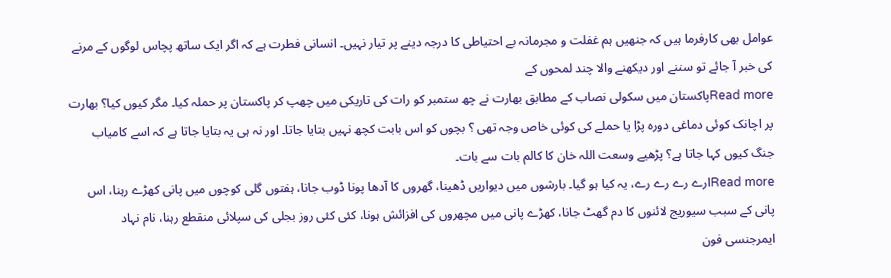عوامل بھی کارفرما ہیں کہ جنھیں ہم غفلت و مجرمانہ بے احتیاطی کا درجہ دینے پر تیار نہیں۔ انسانی فطرت ہے کہ اگر ایک ساتھ پچاس لوگوں کے مرنے کی خبر آ جائے تو سننے اور دیکھنے والا چند لمحوں کے
Read moreپاکستان میں سکولی نصاب کے مطابق بھارت نے چھ ستمبر کو رات کی تاریکی میں چھپ کر پاکستان پر حملہ کیا۔ مگر کیوں کیا؟ بھارت پر اچانک کوئی دماغی دورہ پڑا یا حملے کی کوئی خاص وجہ تھی ؟ بچوں کو اس بابت کچھ نہیں بتایا جاتا۔ اور نہ ہی یہ بتایا جاتا ہے کہ اسے کامیاب جنگ کیوں کہا جاتا ہے؟ پڑھیے وسعت اللہ خان کا کالم بات سے بات۔
Read moreارے رے رے رے، یہ کیا ہو گیا۔ بارشوں میں دیواریں ڈھینا، گھروں کا آدھا پونا ڈوب جانا، ہفتوں گلی کوچوں میں پانی کھڑے رہنا، اس پانی کے سبب سیوریج لائنوں کا دم گھٹ جانا، کھڑے پانی میں مچھروں کی افزائش ہونا، کئی کئی روز بجلی کی سپلائی منقطع رہنا، نام نہاد ایمرجنسی فون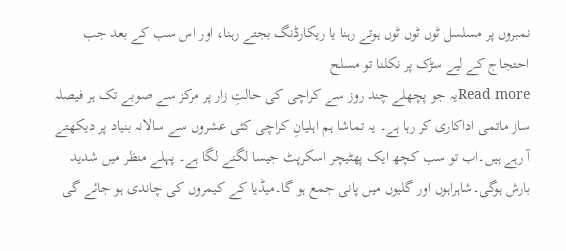نمبروں پر مسلسل ٹوں ٹوں ٹوں ہوتے رہنا یا ریکارڈنگ بجتے رہنا، اور اس سب کے بعد جب احتجاج کے لیے سڑک پر نکلنا تو مسلح
Read moreیہ جو پچھلے چند روز سے کراچی کی حالتِ زار پر مرکز سے صوبے تک ہر فیصلہ ساز ماتمی اداکاری کر رہا ہے۔ یہ تماشا ہم اہلیانِ کراچی کئی عشروں سے سالانہ بنیاد پر دیکھتے آ رہے ہیں۔اب تو سب کچھ ایک پھٹیچر اسکرپٹ جیسا لگنے لگا ہے۔ پہلے منظر میں شدید بارش ہوگی۔شاہراہوں اور گلیوں میں پانی جمع ہو گا۔میڈیا کے کیمروں کی چاندی ہو جائے گی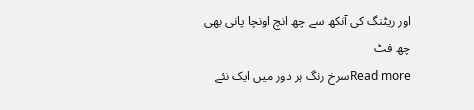اور ریٹنگ کی آنکھ سے چھ انچ اونچا پانی بھی چھ فٹ
Read moreسرخ رنگ ہر دور میں ایک نئے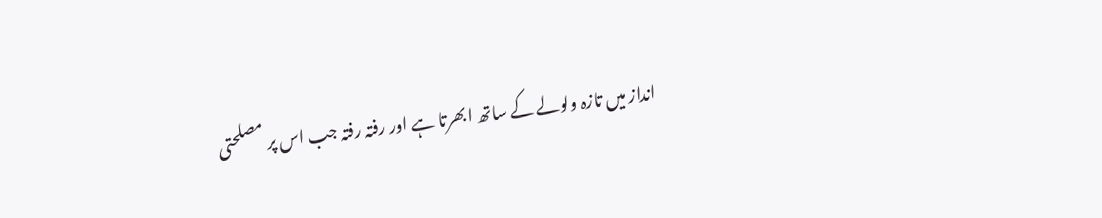انداز میں تازہ ولولے کے ساتھ ابھرتا ہے اور رفتہ رفتہ جب اس پر مصلحتی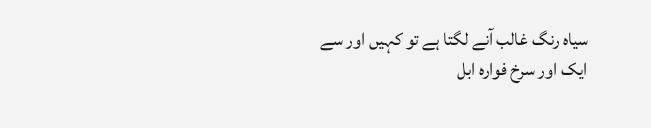سیاہ رنگ غالب آنے لگتا ہے تو کہیں اور سے ایک اور سرخ فوارہ ابل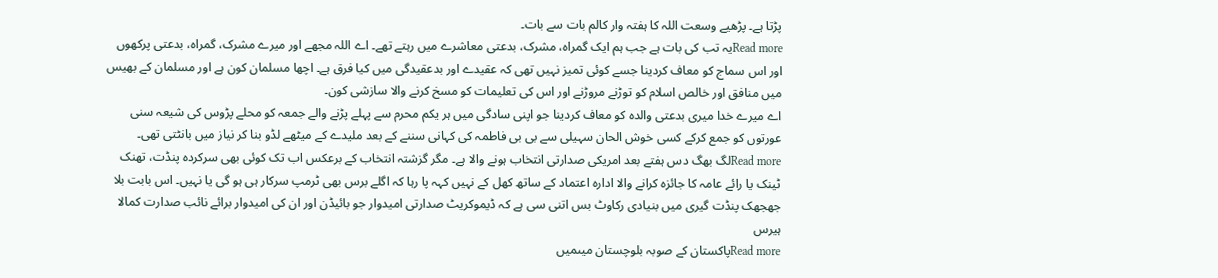پڑتا ہے۔ پڑھیے وسعت اللہ کا ہفتہ وار کالم بات سے بات۔
Read moreیہ تب کی بات ہے جب ہم ایک گمراہ، مشرک، بدعتی معاشرے میں رہتے تھے۔ اے اللہ مجھے اور میرے مشرک، گمراہ، بدعتی پرکھوں اور اس سماج کو معاف کردینا جسے کوئی تمیز نہیں تھی کہ عقیدے اور بدعقیدگی میں کیا فرق ہے۔ اچھا مسلمان کون ہے اور مسلمان کے بھیس میں منافق اور خالص اسلام کو توڑنے مروڑنے اور اس کی تعلیمات کو مسخ کرنے والا سازشی کون۔
اے میرے خدا میری بدعتی والدہ کو معاف کردینا جو اپنی سادگی میں ہر یکم محرم سے پہلے پڑنے والے جمعہ کو محلے پڑوس کی شیعہ سنی عورتوں کو جمع کرکے کسی خوش الحان سہیلی سے بی بی فاطمہ کی کہانی سننے کے بعد ملیدے کے میٹھے لڈو بنا کر نیاز میں بانٹتی تھی۔
Read moreلگ بھگ دس ہفتے بعد امریکی صدارتی انتخاب ہونے والا ہے۔ مگر گزشتہ انتخاب کے برعکس اب تک کوئی بھی سرکردہ پنڈت، تھنک ٹینک یا رائے عامہ کا جائزہ کرانے والا ادارہ اعتماد کے ساتھ کھل کے نہیں کہہ پا رہا کہ اگلے برس بھی ٹرمپ سرکار ہی ہو گی یا نہیں۔ اس بابت بلا جھجھک پنڈت گیری میں بنیادی رکاوٹ بس اتنی سی ہے کہ ڈیموکریٹ صدارتی امیدوار جو بائیڈن اور ان کی امیدوار برائے نائب صدارت کمالا ہیرس
Read moreپاکستان کے صوبہ بلوچستان میںمیں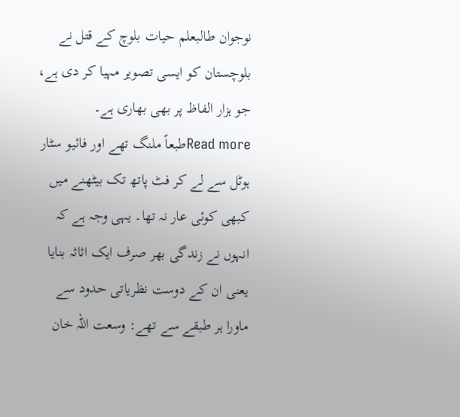نوجوان طالبعلم حیات بلوچ کے قتل نے بلوچستان کو ایسی تصویر مہیا کر دی ہے، جو ہزار الفاظ پر بھی بھاری ہے۔
Read moreطبعاً ملنگ تھے اور فائیو سٹار ہوٹل سے لے کر فٹ پاتھ تک بیٹھنے میں کبھی کوئی عار نہ تھا۔ یہی وجہ ہے کہ انہوں نے زندگی بھر صرف ایک اثاثہ بنایا یعنی ان کے دوست نظریاتی حدود سے ماورا ہر طبقے سے تھے: وسعت اللہ خان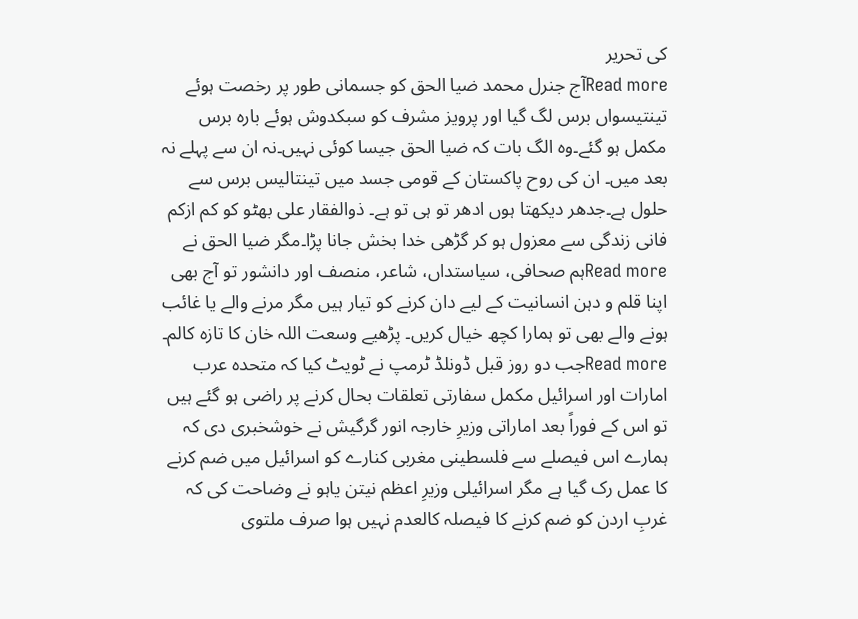کی تحریر
Read moreآج جنرل محمد ضیا الحق کو جسمانی طور پر رخصت ہوئے تینتیسواں برس لگ گیا اور پرویز مشرف کو سبکدوش ہوئے بارہ برس مکمل ہو گئے۔وہ الگ بات کہ ضیا الحق جیسا کوئی نہیں۔نہ ان سے پہلے نہ بعد میں۔ ان کی روح پاکستان کے قومی جسد میں تینتالیس برس سے حلول ہے۔جدھر دیکھتا ہوں ادھر تو ہی تو ہے۔ ذوالفقار علی بھٹو کو کم ازکم فانی زندگی سے معزول ہو کر گڑھی خدا بخش جانا پڑا۔مگر ضیا الحق نے
Read moreہم صحافی، سیاستداں، شاعر، منصف اور دانشور تو آج بھی اپنا قلم و دہن انسانیت کے لیے دان کرنے کو تیار ہیں مگر مرنے والے یا غائب ہونے والے بھی تو ہمارا کچھ خیال کریں۔ پڑھیے وسعت اللہ خان کا تازہ کالم۔
Read moreجب دو روز قبل ڈونلڈ ٹرمپ نے ٹویٹ کیا کہ متحدہ عرب امارات اور اسرائیل مکمل سفارتی تعلقات بحال کرنے پر راضی ہو گئے ہیں تو اس کے فوراً بعد اماراتی وزیرِ خارجہ انور گرگیش نے خوشخبری دی کہ ہمارے اس فیصلے سے فلسطینی مغربی کنارے کو اسرائیل میں ضم کرنے کا عمل رک گیا ہے مگر اسرائیلی وزیرِ اعظم نیتن یاہو نے وضاحت کی کہ غربِ اردن کو ضم کرنے کا فیصلہ کالعدم نہیں ہوا صرف ملتوی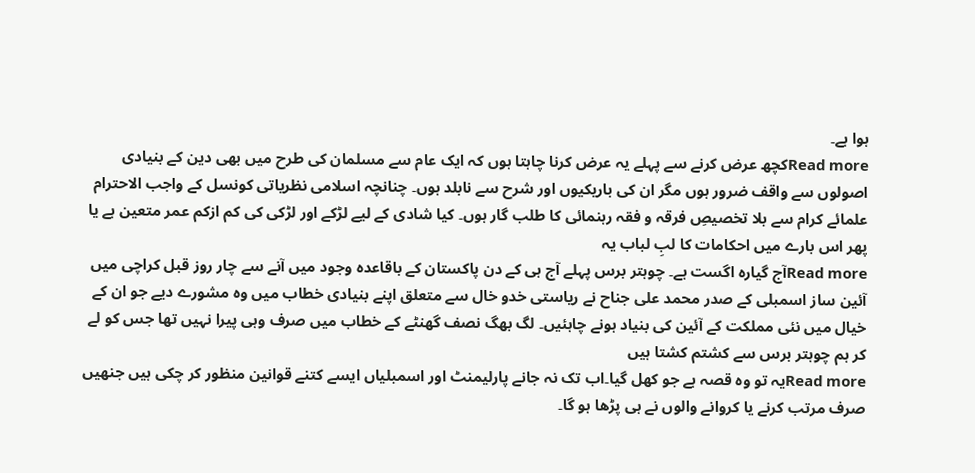ہوا ہے۔
Read moreکچھ عرض کرنے سے پہلے یہ عرض کرنا چاہتا ہوں کہ ایک عام سے مسلمان کی طرح میں بھی دین کے بنیادی اصولوں سے واقف ضرور ہوں مگر ان کی باریکیوں اور شرح سے نابلد ہوں۔ چنانچہ اسلامی نظریاتی کونسل کے واجب الاحترام علمائے کرام سے بلا تخصیصِ فرقہ و فقہ رہنمائی کا طلب گار ہوں۔ کیا شادی کے لیے لڑکے اور لڑکی کی کم ازکم عمر متعین ہے یا پھر اس بارے میں احکامات کا لبِ لباب یہ
Read moreآج گیارہ اگست ہے۔ چوہتر برس پہلے آج ہی کے دن پاکستان کے باقاعدہ وجود میں آنے سے چار روز قبل کراچی میں آئین ساز اسمبلی کے صدر محمد علی جناح نے ریاستی خدو خال سے متعلق اپنے بنیادی خطاب میں وہ مشورے دیے جو ان کے خیال میں نئی مملکت کے آئین کی بنیاد ہونے چاہئیں۔ لگ بھگ نصف گھنٹے کے خطاب میں صرف وہی پیرا نہیں تھا جس کو لے کر ہم چوہتر برس سے کشتم کشتا ہیں
Read moreیہ تو وہ قصہ ہے جو کھل گیا۔اب تک نہ جانے پارلیمنٹ اور اسمبلیاں ایسے کتنے قوانین منظور کر چکی ہیں جنھیں صرف مرتب کرنے یا کروانے والوں نے ہی پڑھا ہو گا۔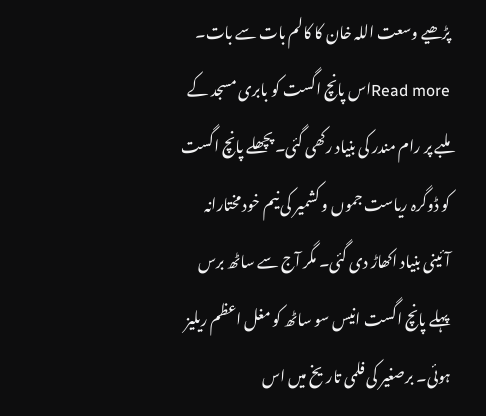پڑھیے وسعت اللہ خان کا کالم بات سے بات۔
Read moreاس پانچ اگست کو بابری مسجد کے ملبے پر رام مندر کی بنیاد رکھی گئی۔ پچھلے پانچ اگست کو ڈوگرہ ریاست جموں و کشمیر کی نیم خود مختارانہ آئینی بنیاد اکھاڑ دی گئی۔ مگر آج سے ساٹھ برس پہلے پانچ اگست انیس سو ساٹھ کو مغل اعظم ریلیز ہوئی۔ برصغیر کی فلمی تاریخ میں اس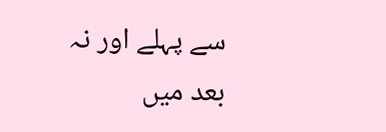سے پہلے اور نہ بعد میں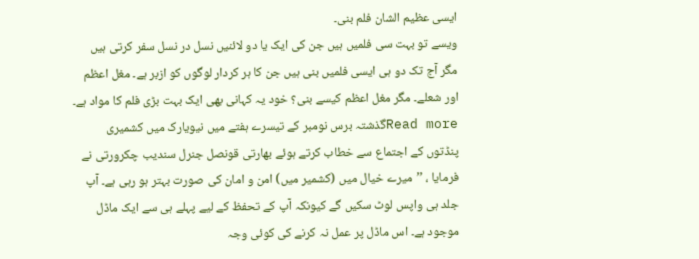ایسی عظیم الشان فلم بنی۔
ویسے تو بہت سی فلمیں ہیں جن کی ایک یا دو لائنیں نسل در نسل سفر کرتی ہیں مگر آج تک دو ہی ایسی فلمیں بنی ہیں جن کا ہر کردار لوگوں کو ازبر ہے۔ مغل اعظم اور شعلے۔ مگر مغل اعظم کیسے بنی؟ خود یہ کہانی بھی ایک بہت بڑی فلم کا مواد ہے۔
Read moreگذشتہ برس نومبر کے تیسرے ہفتے میں نیویارک میں کشمیری پنڈتوں کے اجتماع سے خطاب کرتے ہوئے بھارتی قونصل جنرل سندیب چکرورتی نے فرمایا ، ’’میرے خیال میں (کشمیر میں) امن و امان کی صورت بہتر ہو رہی ہے۔ آپ جلد ہی واپس لوٹ سکیں گے کیونکہ آپ کے تحفظ کے لیے پہلے ہی سے ایک ماڈل موجود ہے۔ اس ماڈل پر عمل نہ کرنے کی کوئی وجہ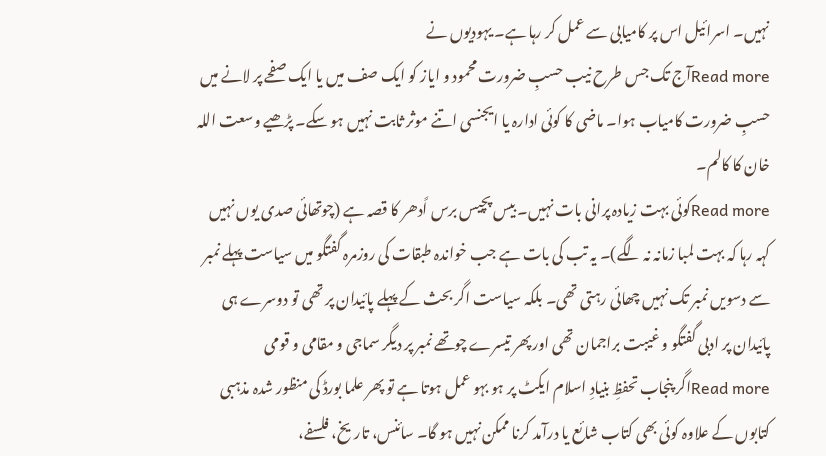نہیں۔ اسرائیل اس پر کامیابی سے عمل کر رہا ہے۔ یہودیوں نے
Read moreآج تک جس طرح نیب حسبِ ضرورت محمود و ایاز کو ایک صف میں یا ایک صفحے پر لانے میں حسبِ ضرورت کامیاب ہوا۔ ماضی کا کوئی ادارہ یا ایجنسی اتنے موثر ثابت نہیں ہو سکے۔ پڑھیے وسعت اللہ خان کا کالم۔
Read moreکوئی بہت زیادہ پرانی بات نہیں۔ بیس پچیس برس اًدھر کا قصہ ہے (چوتھائی صدی یوں نہیں کہہ رہا کہ بہت لمبا زمانہ نہ لگے)۔ یہ تب کی بات ہے جب خواندہ طبقات کی روزمرہ گفتگو میں سیاست پہلے نمبر سے دسویں نمبر تک نہیں چھائی رہتی تھی۔ بلکہ سیاست اگر بحث کے پہلے پائیدان پر تھی تو دوسرے ہی پائیدان پر ادبی گفتگو و غیبت براجمان تھی اور پھر تیسرے چوتھے نمبر پر دیگر سماجی و مقامی و قومی
Read moreاگر پنجاب تحفظِ بنیادِ اسلام ایکٹ پر ہو بہو عمل ہوتا ہے تو پھر علما بورڈ کی منظور شدہ مذہبی کتابوں کے علاوہ کوئی بھی کتاب شائع یا درآمد کرنا ممکن نہیں ہو گا۔ سائنس، تاریخ، فلسفے،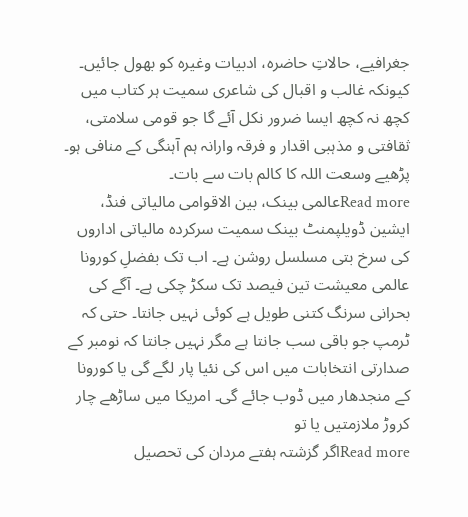جغرافیے، حالاتِ حاضرہ، ادبیات وغیرہ کو بھول جائیں۔ کیونکہ غالب و اقبال کی شاعری سمیت ہر کتاب میں کچھ نہ کچھ ایسا ضرور نکل آئے گا جو قومی سلامتی، ثقافتی و مذہبی اقدار و فرقہ وارانہ ہم آہنگی کے منافی ہو۔ پڑھیے وسعت اللہ کا کالم بات سے بات۔
Read moreعالمی بینک، بین الاقوامی مالیاتی فنڈ، ایشین ڈویلپمنٹ بینک سمیت سرکردہ مالیاتی اداروں کی سرخ بتی مسلسل روشن ہے۔ اب تک بفضلِ کورونا عالمی معیشت تین فیصد تک سکڑ چکی ہے۔ آگے کی بحرانی سرنگ کتنی طویل ہے کوئی نہیں جانتا۔ حتی کہ ٹرمپ جو باقی سب جانتا ہے مگر نہیں جانتا کہ نومبر کے صدارتی انتخابات میں اس کی نئیا پار لگے گی یا کورونا کے منجدھار میں ڈوب جائے گی۔ امریکا میں ساڑھے چار کروڑ ملازمتیں یا تو
Read moreاگر گزشتہ ہفتے مردان کی تحصیل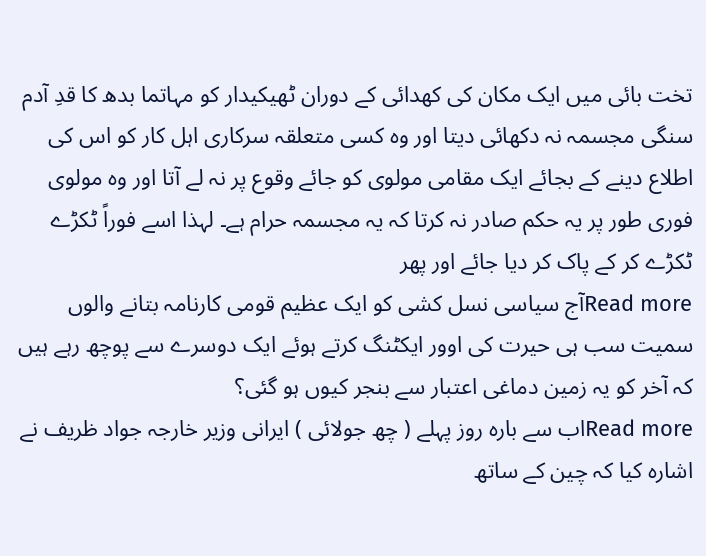تخت بائی میں ایک مکان کی کھدائی کے دوران ٹھیکیدار کو مہاتما بدھ کا قدِ آدم سنگی مجسمہ نہ دکھائی دیتا اور وہ کسی متعلقہ سرکاری اہل کار کو اس کی اطلاع دینے کے بجائے ایک مقامی مولوی کو جائے وقوع پر نہ لے آتا اور وہ مولوی فوری طور پر یہ حکم صادر نہ کرتا کہ یہ مجسمہ حرام ہے۔ لہذا اسے فوراً ٹکڑے ٹکڑے کر کے پاک کر دیا جائے اور پھر
Read moreآج سیاسی نسل کشی کو ایک عظیم قومی کارنامہ بتانے والوں سمیت سب ہی حیرت کی اوور ایکٹنگ کرتے ہوئے ایک دوسرے سے پوچھ رہے ہیں کہ آخر کو یہ زمین دماغی اعتبار سے بنجر کیوں ہو گئی؟
Read moreاب سے بارہ روز پہلے ( چھ جولائی ) ایرانی وزیر خارجہ جواد ظریف نے اشارہ کیا کہ چین کے ساتھ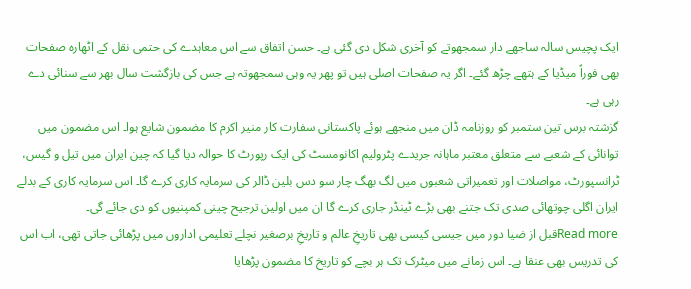ایک پچیس سالہ ساجھے دار سمجھوتے کو آخری شکل دی گئی ہے۔ حسن اتفاق سے اس معاہدے کی حتمی نقل کے اٹھارہ صفحات بھی فوراً میڈیا کے ہتھے چڑھ گئے۔ اگر یہ صفحات اصلی ہیں تو پھر یہ وہی سمجھوتہ ہے جس کی بازگشت سال بھر سے سنائی دے رہی ہے۔
گزشتہ برس تین ستمبر کو روزنامہ ڈان میں منجھے ہوئے پاکستانی سفارت کار منیر اکرم کا مضمون شایع ہوا۔ اس مضمون میں توانائی کے شعبے سے متعلق معتبر ماہانہ جریدے پٹرولیم اکانومسٹ کی ایک رپورٹ کا حوالہ دیا گیا کہ چین ایران میں تیل و گیس، ٹرانسپورٹ، مواصلات اور تعمیراتی شعبوں میں لگ بھگ چار سو دس بلین ڈالر کی سرمایہ کاری کرے گا۔ اس سرمایہ کاری کے بدلے ایران اگلی چوتھائی صدی تک جتنے بھی بڑے ٹینڈر جاری کرے گا ان میں اولین ترجیح چینی کمپنیوں کو دی جائے گی۔
Read moreقبل از ضیا دور میں جیسی کیسی بھی تاریخِ عالم و تاریخِ برصغیر نچلے تعلیمی اداروں میں پڑھائی جاتی تھی، اب اس کی تدریس بھی عنقا ہے۔ اس زمانے میں میٹرک تک ہر بچے کو تاریخ کا مضمون پڑھایا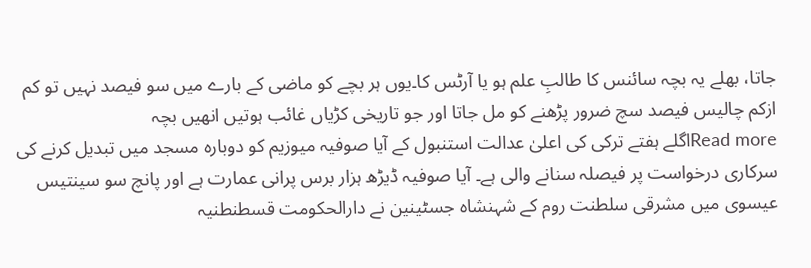جاتا، بھلے یہ بچہ سائنس کا طالبِ علم ہو یا آرٹس کا۔یوں ہر بچے کو ماضی کے بارے میں سو فیصد نہیں تو کم ازکم چالیس فیصد سچ ضرور پڑھنے کو مل جاتا اور جو تاریخی کڑیاں غائب ہوتیں انھیں بچہ
Read moreاگلے ہفتے ترکی کی اعلیٰ عدالت استنبول کے آیا صوفیہ میوزیم کو دوبارہ مسجد میں تبدیل کرنے کی سرکاری درخواست پر فیصلہ سنانے والی ہے۔ آیا صوفیہ ڈیڑھ ہزار برس پرانی عمارت ہے اور پانچ سو سینتیس عیسوی میں مشرقی سلطنت روم کے شہنشاہ جسٹینین نے دارالحکومت قسطنطنیہ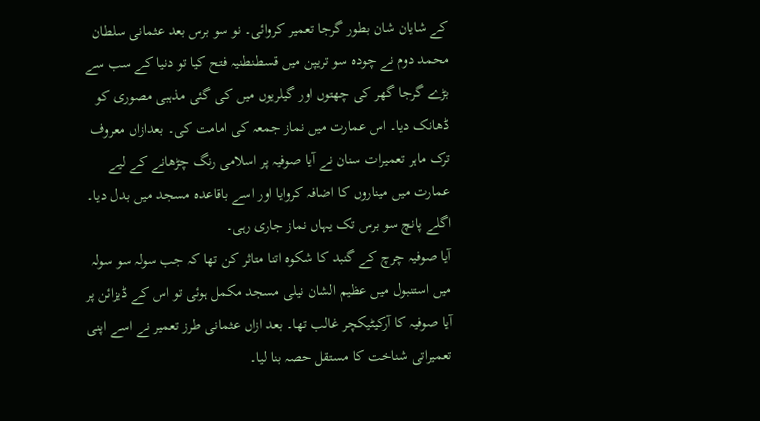کے شایان شان بطور گرجا تعمیر کروائی۔ نو سو برس بعد عثمانی سلطان محمد دوم نے چودہ سو تریپن میں قسطنطنیہ فتح کیا تو دنیا کے سب سے بڑے گرجا گھر کی چھتوں اور گیلریوں میں کی گئی مذہبی مصوری کو ڈھانک دیا۔ اس عمارت میں نماز جمعہ کی امامت کی۔ بعدازاں معروف ترک ماہر تعمیرات سنان نے آیا صوفیہ پر اسلامی رنگ چڑھانے کے لیے عمارت میں میناروں کا اضافہ کروایا اور اسے باقاعدہ مسجد میں بدل دیا۔ اگلے پانچ سو برس تک یہاں نماز جاری رہی۔
آیا صوفیہ چرچ کے گنبد کا شکوہ اتنا متاثر کن تھا کہ جب سولہ سو سولہ میں استنبول میں عظیم الشان نیلی مسجد مکمل ہوئی تو اس کے ڈیزائن پر آیا صوفیہ کا آرکیٹیکچر غالب تھا۔ بعد ازاں عثمانی طرز تعمیر نے اسے اپنی تعمیراتی شناخت کا مستقل حصہ بنا لیا۔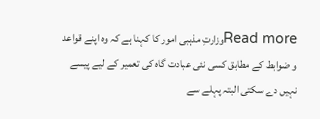Read moreوزارتِ مذہبی امور کا کہنا ہے کہ وہ اپنے قواعد و ضوابط کے مطابق کسی نئی عبادت گاہ کی تعمیر کے لیے پیسے نہیں دے سکتی البتہ پہلے سے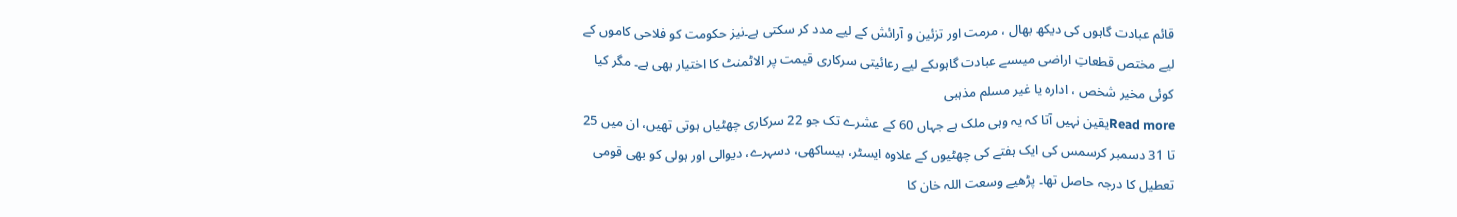قائم عبادت گاہوں کی دیکھ بھال ، مرمت اور تزئین و آرائش کے لیے مدد کر سکتی ہے۔نیز حکومت کو فلاحی کاموں کے لیے مختص قطعاتِ اراضی میںسے عبادت گاہوںکے لیے رعائیتی سرکاری قیمت پر الاٹمنٹ کا اختیار بھی ہے۔ مگر کیا کوئی مخیر شخص ، ادارہ یا غیر مسلم مذہبی
Read moreیقین نہیں آتا کہ یہ وہی ملک ہے جہاں 60 کے عشرے تک جو 22 سرکاری چھٹیاں ہوتی تھیں، ان میں 25 تا 31 دسمبر کرسمس کی ایک ہفتے کی چھٹیوں کے علاوہ ایسٹر، بیساکھی، دسہرے، دیوالی اور ہولی کو بھی قومی تعطیل کا درجہ حاصل تھا۔ پڑھیے وسعت اللہ خان کا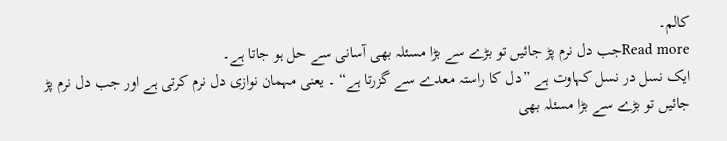کالم۔
Read moreجب دل نرم پڑ جائیں تو بڑے سے بڑا مسئلہ بھی آسانی سے حل ہو جاتا ہے۔
ایک نسل در نسل کہاوت ہے ”دل کا راستہ معدے سے گزرتا ہے“ ۔ یعنی مہمان نوازی دل نرم کرتی ہے اور جب دل نرم پڑ جائیں تو بڑے سے بڑا مسئلہ بھی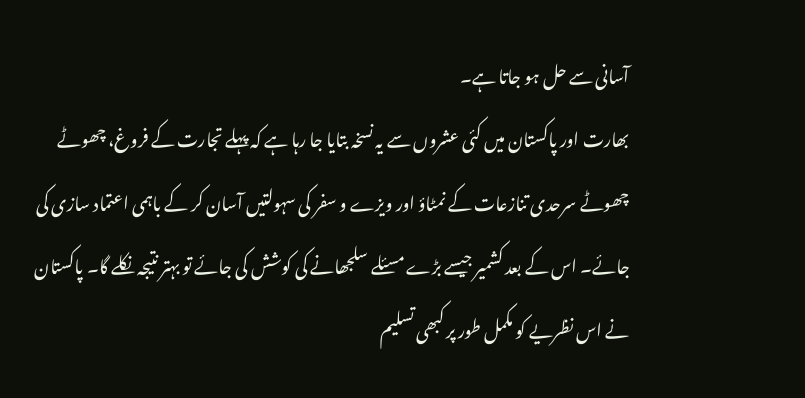آسانی سے حل ہو جاتا ہے۔
بھارت اور پاکستان میں کئی عشروں سے یہ نسخہ بتایا جا رہا ہے کہ پہلے تجارت کے فروغ، چھوٹے چھوٹے سرحدی تنازعات کے نمٹاؤ اور ویزے و سفر کی سہولتیں آسان کر کے باہمی اعتماد سازی کی جائے۔ اس کے بعد کشمیر جیسے بڑے مسئلے سلجھانے کی کوشش کی جائے تو بہتر نتیجہ نکلے گا۔ پاکستان نے اس نظریے کو مکمل طور پر کبھی تسلیم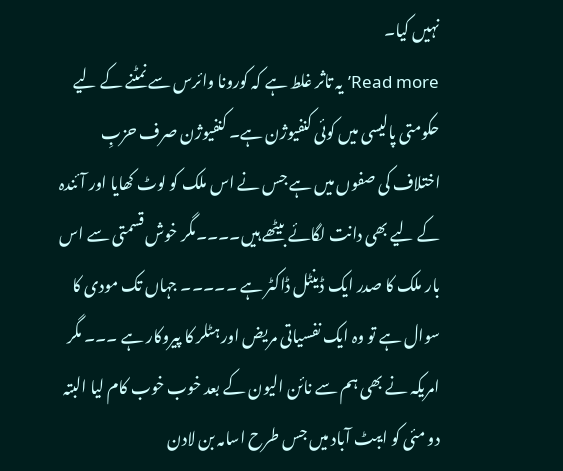نہیں کیا۔
Read more’یہ تاثر غلط ہے کہ کورونا وائرس سے نمٹنے کے لیے حکومتی پالیسی میں کوئی کنفیوژن ہے۔ کنفیوژن صرف حزبِ اختلاف کی صفوں میں ہے جس نے اس ملک کو لوٹ کھایا اور آئندہ کے لیے بھی دانت لگائے بیٹھے ہیں۔۔۔۔مگر خوش قسمتی سے اس بار ملک کا صدر ایک ڈینٹل ڈاکٹر ہے ۔۔۔۔۔ جہاں تک مودی کا سوال ہے تو وہ ایک نفسیاتی مریض اور ہٹلر کا پیروکار ہے ۔۔۔ مگر امریکہ نے بھی ہم سے نائن الیون کے بعد خوب خوب کام لیا البتہ دو مئی کو ایبٹ آباد میں جس طرح اسامہ بن لادن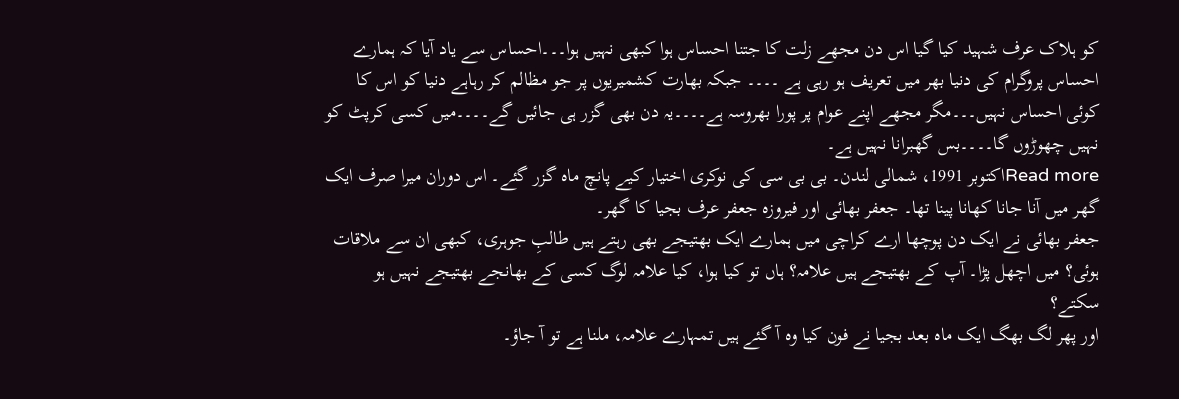کو ہلاک عرف شہید کیا گیا اس دن مجھے زلت کا جتنا احساس ہوا کبھی نہیں ہوا۔۔۔احساس سے یاد آیا کہ ہمارے احساس پروگرام کی دنیا بھر میں تعریف ہو رہی ہے ۔۔۔۔ جبکہ بھارت کشمیریوں پر جو مظالم کر رہاہے دنیا کو اس کا کوئی احساس نہیں۔۔۔مگر مجھے اپنے عوام پر پورا بھروسہ ہے۔۔۔۔یہ دن بھی گزر ہی جائیں گے۔۔۔۔میں کسی کرپٹ کو نہیں چھوڑوں گا۔۔۔۔بس گھبرانا نہیں ہے۔
Read moreاکتوبر 1991، شمالی لندن۔ بی بی سی کی نوکری اختیار کیے پانچ ماہ گزر گئے۔ اس دوران میرا صرف ایک گھر میں آنا جانا کھانا پینا تھا۔ جعفر بھائی اور فیروزہ جعفر عرف بجیا کا گھر۔
جعفر بھائی نے ایک دن پوچھا ارے کراچی میں ہمارے ایک بھتیجے بھی رہتے ہیں طالبِ جوہری، کبھی ان سے ملاقات ہوئی؟ میں اچھل پڑا۔ آپ کے بھتیجے ہیں علامہ؟ ہاں تو کیا ہوا، کیا علامہ لوگ کسی کے بھانجے بھتیجے نہیں ہو سکتے؟
اور پھر لگ بھگ ایک ماہ بعد بجیا نے فون کیا وہ آ گئے ہیں تمہارے علامہ، ملنا ہے تو آ جاؤ۔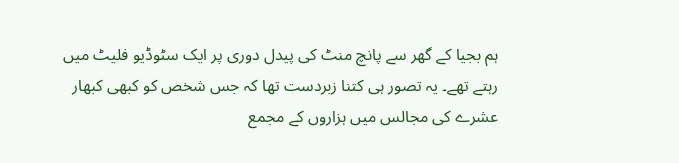ہم بجیا کے گھر سے پانچ منٹ کی پیدل دوری پر ایک سٹوڈیو فلیٹ میں رہتے تھے۔ یہ تصور ہی کتنا زبردست تھا کہ جس شخص کو کبھی کبھار عشرے کی مجالس میں ہزاروں کے مجمع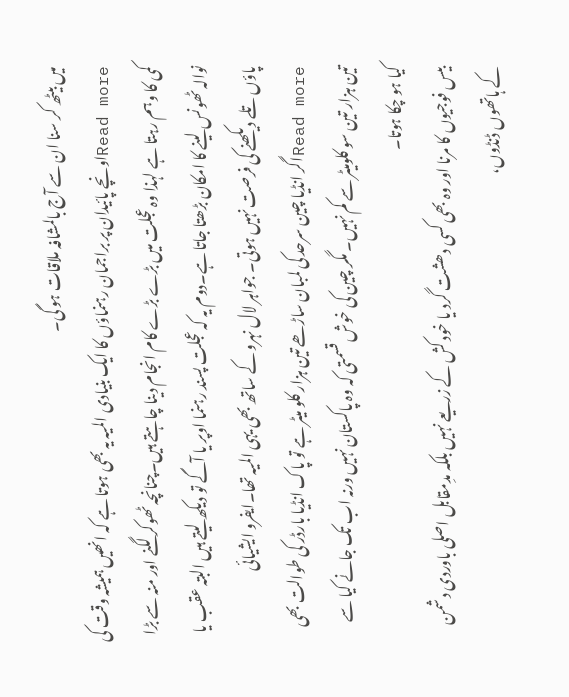میں بیٹھ کر سنا ان سے آج بالمشافہ ملاقات ہو گی۔
Read moreاونچے پائیدان پر براجمان رہنماؤں کا ایک بنیادی المیہ یہ بھی ہوتا ہے کہ انھیں ہمیشہ وقت کی کمی کا وہم رہتا ہے لہذا وہ عجلت میں بڑے بڑے کام انجام دینا چاہتے ہیں۔چنانچہ ٹھوکر لگنے اور منہ سے بڑا نوالہ ٹھونس لینے کا امکان بڑھتا جاتا ہے۔دوم یہ کہ عجلت پسند رہنما اوپر یا آگے تو دیکھ لیتے ہیں البتہ عقب یا پاؤں تلے دیکھنے کی فرصت نہیں ہوتی۔ جواہر لال نہرو کے ساتھ بھی یہی المیہ تھا۔ایفرو ایشیائی
Read moreاگر انڈیا چین سرحد کی لمبان ساڑھے تین ہزار کلو میٹر ہے تو پاک انڈیا بارڈر کی طوالت بھی تین ہزار تین سو کلومیٹر سے کم نہیں۔ مگر چین کی خوش قسمتی کہ وہ پاکستان نہیں ورنہ اب تک جانے کیا سے کیا ہو چکا ہوتا۔
بیس فوجیوں کا مرنا اور وہ بھی کسی دھشت گرد یا خود کش کے زریعے نہیں بلکہ مدِمقابل اصلی باوردی دشمن کے ہاتھوں ڈنڈوں،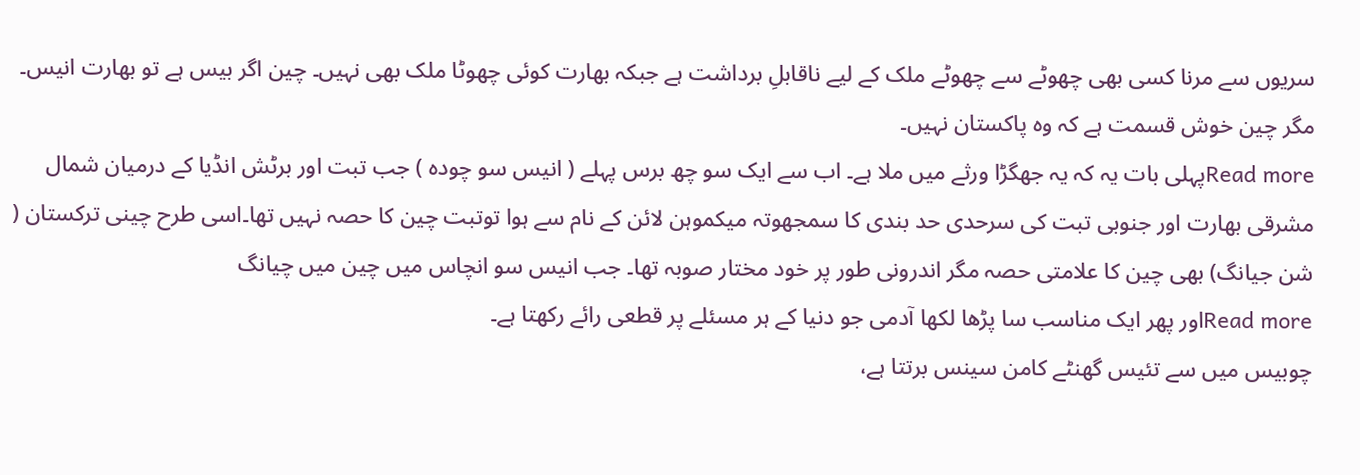سریوں سے مرنا کسی بھی چھوٹے سے چھوٹے ملک کے لیے ناقابلِ برداشت ہے جبکہ بھارت کوئی چھوٹا ملک بھی نہیں۔ چین اگر بیس ہے تو بھارت انیس۔ مگر چین خوش قسمت ہے کہ وہ پاکستان نہیں۔
Read moreپہلی بات یہ کہ یہ جھگڑا ورثے میں ملا ہے۔ اب سے ایک سو چھ برس پہلے ( انیس سو چودہ ) جب تبت اور برٹش انڈیا کے درمیان شمال مشرقی بھارت اور جنوبی تبت کی سرحدی حد بندی کا سمجھوتہ میکموہن لائن کے نام سے ہوا توتبت چین کا حصہ نہیں تھا۔اسی طرح چینی ترکستان ( شن جیانگ) بھی چین کا علامتی حصہ مگر اندرونی طور پر خود مختار صوبہ تھا۔ جب انیس سو انچاس میں چین میں چیانگ
Read moreاور پھر ایک مناسب سا پڑھا لکھا آدمی جو دنیا کے ہر مسئلے پر قطعی رائے رکھتا ہے۔
چوبیس میں سے تئیس گھنٹے کامن سینس برتتا ہے،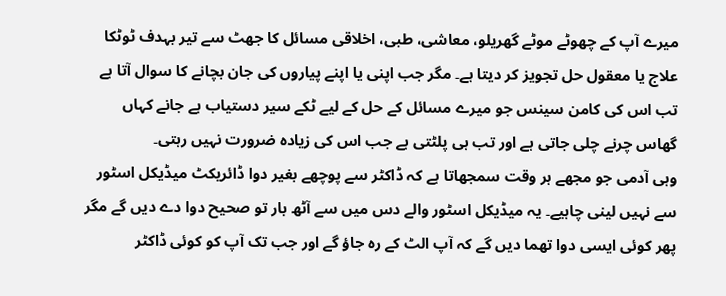میرے آپ کے چھوٹے موٹے گھریلو، معاشی، طبی، اخلاقی مسائل کا جھٹ سے تیر بہدف ٹوٹکا علاج یا معقول حل تجویز کر دیتا ہے۔ مگر جب اپنی یا اپنے پیاروں کی جان بچانے کا سوال آتا ہے تب اس کی کامن سینس جو میرے مسائل کے حل کے لیے ٹکے سیر دستیاب ہے جانے کہاں گھاس چرنے چلی جاتی ہے اور تب ہی پلٹتی ہے جب اس کی زیادہ ضرورت نہیں رہتی۔
وہی آدمی جو مجھے ہر وقت سمجھاتا ہے کہ ڈاکٹر سے پوچھے بغیر دوا ڈائریکٹ میڈیکل اسٹور سے نہیں لینی چاہیے۔ یہ میڈیکل اسٹور والے دس میں سے آٹھ بار تو صحیح دوا دے دیں گے مگر پھر کوئی ایسی دوا تھما دیں گے کہ آپ الٹ کے رہ جاؤ گے اور جب تک آپ کو کوئی ڈاکٹر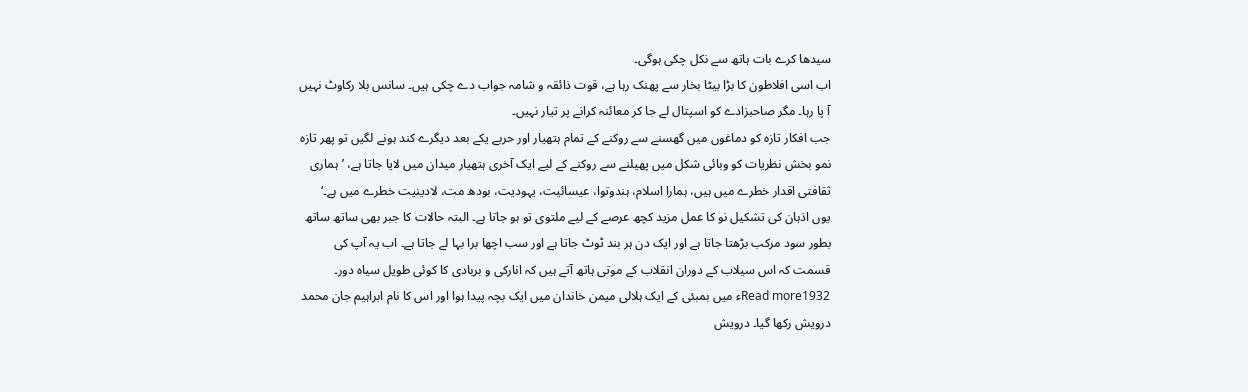سیدھا کرے بات ہاتھ سے نکل چکی ہوگی۔
اب اسی افلاطون کا بڑا بیٹا بخار سے پھنک رہا ہے، قوت ذائقہ و شامہ جواب دے چکی ہیں۔ سانس بلا رکاوٹ نہیں آ پا رہا۔ مگر صاحبزادے کو اسپتال لے جا کر معائنہ کرانے پر تیار نہیں۔
جب افکار تازہ کو دماغوں میں گھسنے سے روکنے کے تمام ہتھیار اور حربے یکے بعد دیگرے کند ہونے لگیں تو پھر تازہ نمو بخش نظریات کو وبائی شکل میں پھیلنے سے روکنے کے لیے ایک آخری ہتھیار میدان میں لایا جاتا ہے، ’ہماری ثقافتی اقدار خطرے میں ہیں، ہمارا اسلام، ہندوتوا، عیسائیت، یہودیت، بودھ مت، لادینیت خطرے میں ہے۔‘
یوں اذہان کی تشکیل نو کا عمل مزید کچھ عرصے کے لیے ملتوی تو ہو جاتا ہے۔ البتہ حالات کا جبر بھی ساتھ ساتھ بطور سود مرکب بڑھتا جاتا ہے اور ایک دن ہر بند ٹوٹ جاتا ہے اور سب اچھا برا بہا لے جاتا ہے۔ اب یہ آپ کی قسمت کہ اس سیلاب کے دوران انقلاب کے موتی ہاتھ آتے ہیں کہ انارکی و بربادی کا کوئی طویل سیاہ دور۔
Read more1932ء میں بمبئی کے ایک ہلالی میمن خاندان میں ایک بچہ پیدا ہوا اور اس کا نام ابراہیم جان محمد درویش رکھا گیا۔ درویش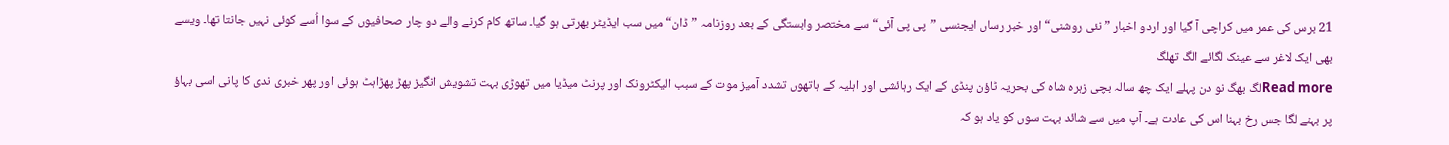21 برس کی عمر میں کراچی آ گیا اور اردو اخبار ”نئی روشنی“ اور خبر رساں ایجنسی ”پی پی آئی“ سے مختصر وابستگی کے بعد روزنامہ ”ڈان“ میں سب ایڈیٹر بھرتی ہو گیا۔ ساتھ کام کرنے والے دو چار صحافیوں کے سوا اُسے کوئی نہیں جانتا تھا۔ ویسے بھی ایک لاغر سے عینک لگائے الگ تھلگ
Read moreلگ بھگ نو دن پہلے ایک چھ سالہ بچی زہرہ شاہ کی بحریہ ٹاؤن پنڈی کے ایک رہائشی اور اہلیہ کے ہاتھوں تشدد آمیز موت کے سبب الیکٹرونک اور پرنٹ میڈیا میں تھوڑی بہت تشویش انگیز پھڑ پھڑاہٹ ہوئی اور پھر خبری ندی کا پانی اسی بہاؤ پر بہنے لگا جس رخ بہنا اس کی عادت ہے۔ آپ میں سے شائد بہت سوں کو یاد ہو کہ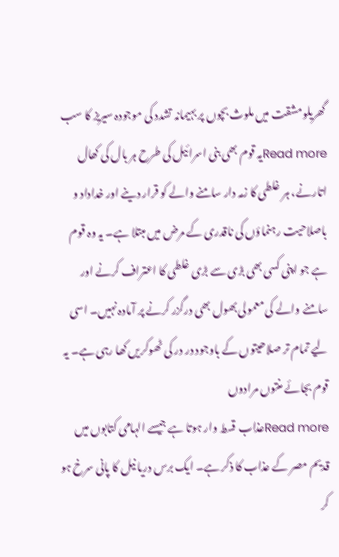گھریلو مشقت میں ملوث بچوں پر بہیمانہ تشدد کی موجودہ سیریز کا سب
Read moreیہ قوم بھی بنی اسرائیل کی طرح ہر بال کی کھال اتارنے، ہر غلطی کا زمہ دار سامنے والے کو قرار دینے اور خداداد و باصلاحیت رہنماؤں کی ناقدری کے مرض میں مبتلا ہے۔ یہ وہ قوم ہے جو اپنی کسی بھی بڑی سے بڑی غلطی کا اعتراف کرنے اور سامنے والے کی معمولی بھول بھی درگزر کرنے پر آمادہ نہیں۔ اسی لیے تمام تر صلاحیتوں کے باوجود در در کی ٹھوکریں کھا رہی ہے۔ یہ قوم بجائے منتوں مرادوں
Read moreعذاب قسط وار ہوتا ہے جیسے الہامی کتابوں میں قدیم مصر کے عذاب کا ذکر ہے۔ ایک برس دریا نیل کا پانی سرخ ہو کر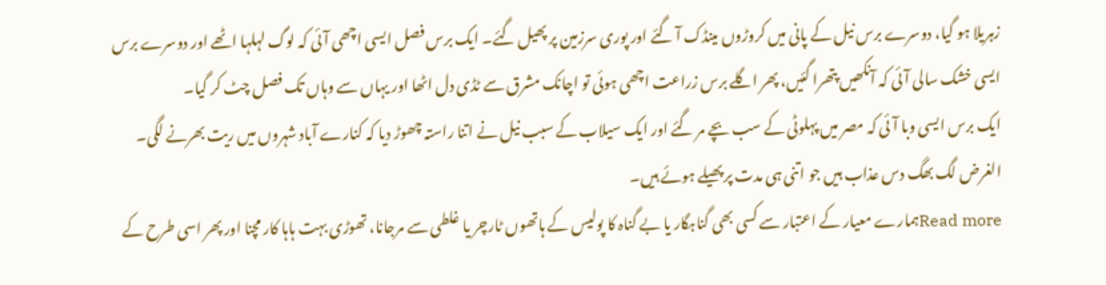زہریلا ہو گیا، دوسرے برس نیل کے پانی میں کروڑوں مینڈک آ گئے اور پوری سرزمین پر پھیل گئے۔ ایک برس فصل ایسی اچھی آئی کہ لوگ لہلہا اٹھے اور دوسرے برس ایسی خشک سالی آئی کہ آنکھیں پتھرا گئیں، پھر اگلے برس زراعت اچھی ہوئی تو اچانک مشرق سے ٹڈی دل اٹھا اور یہاں سے وہاں تک فصل چٹ کر گیا۔
ایک برس ایسی وبا آئی کہ مصر میں پہلوٹی کے سب بچے مر گئے اور ایک سیلاب کے سبب نیل نے اتنا راستہ چھوڑ دیا کہ کنارے آباد شہروں میں ریت بھرنے لگی۔ الغرض لگ بھگ دس عذاب ہیں جو اتنی ہی مدت پر پھیلے ہوئے ہیں۔
Read moreہمارے معیار کے اعتبار سے کسی بھی گناہگار یا بے گناہ کا پولیس کے ہاتھوں ٹارچر یا غلطی سے مرجانا، تھوڑی بہت ہاہا کار مچنا اور پھر اسی طرح کے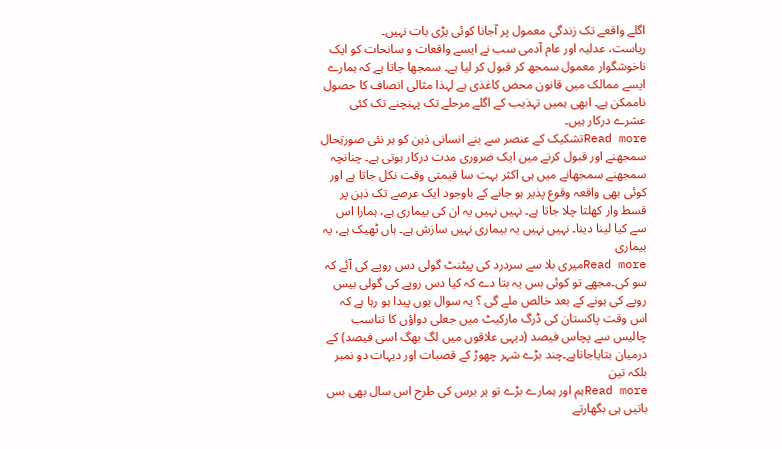اگلے واقعے تک زندگی معمول پر آجانا کوئی بڑی بات نہیں۔
ریاست، عدلیہ اور عام آدمی سب نے ایسے واقعات و سانحات کو ایک ناخوشگوار معمول سمجھ کر قبول کر لیا ہے۔ سمجھا جاتا ہے کہ ہمارے ایسے ممالک میں قانون محض کاغذی ہے لہذا مثالی انصاف کا حصول ناممکن ہے۔ ابھی ہمیں تہذیب کے اگلے مرحلے تک پہنچنے تک کئی عشرے درکار ہیں۔
Read moreتشکیک کے عنصر سے بنے انسانی ذہن کو ہر نئی صورتِحال سمجھنے اور قبول کرنے میں ایک ضروری مدت درکار ہوتی ہے۔ چنانچہ سمجھنے سمجھانے میں ہی اکثر بہت سا قیمتی وقت نکل جاتا ہے اور کوئی بھی واقعہ وقوع پذیر ہو جانے کے باوجود ایک عرصے تک ذہن پر قسط وار کھلتا چلا جاتا ہے۔ نہیں نہیں یہ ان کی بیماری ہے، ہمارا اس سے کیا لینا دینا۔ نہیں نہیں یہ بیماری نہیں سازش ہے۔ ہاں ٹھیک ہے، یہ بیماری
Read moreمیری بلا سے سردرد کی پیٹنٹ گولی دس روپے کی آئے کہ سو کی۔مجھے تو کوئی بس یہ بتا دے کہ کیا دس روپے کی گولی بیس روپے کی ہونے کے بعد خالص ملے گی ؟ یہ سوال یوں پیدا ہو رہا ہے کہ اس وقت پاکستان کی ڈرگ مارکیٹ میں جعلی دواؤں کا تناسب چالیس سے پچاس فیصد (دیہی علاقوں میں لگ بھگ اسی فیصد) کے درمیان بتایاجاتاہے۔چند بڑے شہر چھوڑ کے قصبات اور دیہات دو نمبر بلکہ تین
Read moreہم اور ہمارے بڑے تو ہر برس کی طرح اس سال بھی بس باتیں ہی بگھارتے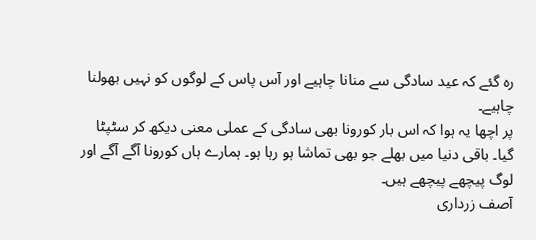رہ گئے کہ عید سادگی سے منانا چاہیے اور آس پاس کے لوگوں کو نہیں بھولنا چاہیے۔
پر اچھا یہ ہوا کہ اس بار کورونا بھی سادگی کے عملی معنی دیکھ کر سٹپٹا گیا۔ باقی دنیا میں بھلے جو بھی تماشا ہو رہا ہو۔ ہمارے ہاں کورونا آگے آگے اور لوگ پیچھے پیچھے ہیں۔
آصف زرداری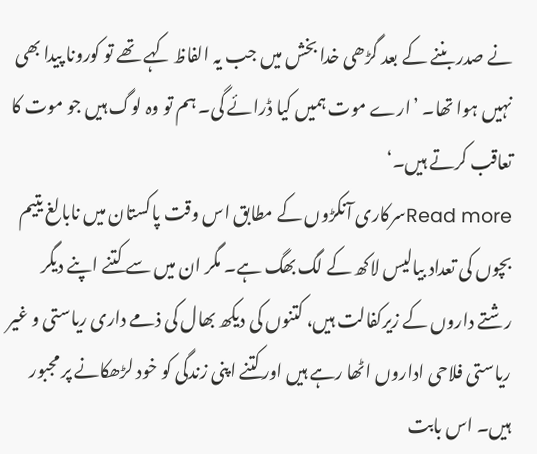نے صدر بننے کے بعد گڑھی خدا بخش میں جب یہ الفاظ کہے تھے تو کورونا پیدا بھی نہیں ہوا تھا۔ ’ارے موت ہمیں کیا ڈرائے گی۔ ہم تو وہ لوگ ہیں جو موت کا تعاقب کرتے ہیں۔‘
Read moreسرکاری آنکڑوں کے مطابق اس وقت پاکستان میں نابالغ یتیم بچوں کی تعداد بیالیس لاکھ کے لگ بھگ ہے۔ مگر ان میں سے کتنے اپنے دیگر رشتے داروں کے زیرکفالت ہیں، کتنوں کی دیکھ بھال کی ذمے داری ریاستی و غیر ریاستی فلاحی اداروں اٹھا رہے ہیں اورکتنے اپنی زندگی کو خود لڑھکانے پر مجبور ہیں۔ اس بابت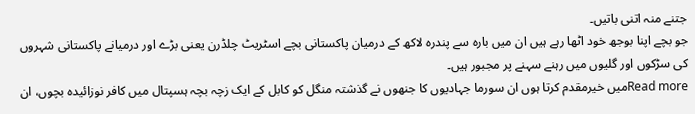جتنے منہ اتنی باتیں۔
جو بچے اپنا بوجھ خود اٹھا رہے ہیں ان میں بارہ سے پندرہ لاکھ کے درمیان پاکستانی بچے اسٹریٹ چلڈرن یعنی بڑے اور درمیانے پاکستانی شہروں کی سڑکوں اور گلیوں میں رہنے سہنے پر مجبور ہیں۔
Read moreمیں خیرمقدم کرتا ہوں ان سورما جہادیوں کا جنھوں نے گذشتہ منگل کو کابل کے ایک زچہ بچہ ہسپتال میں کافر نوزائیدہ بچوں، ان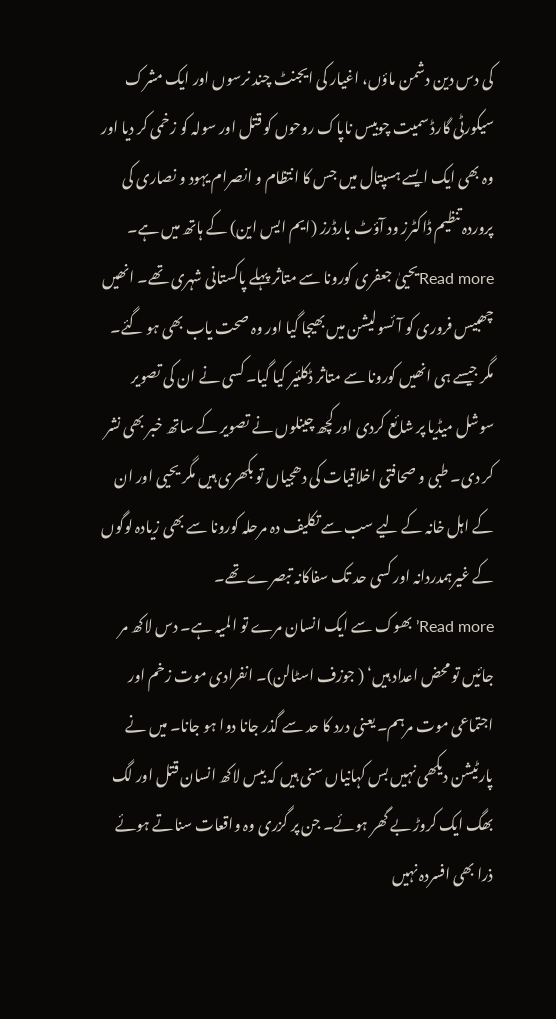کی دس دین دشمن ماؤں، اغیار کی ایجنٹ چند نرسوں اور ایک مشرک سیکورٹی گارڈ سمیت چوبیس ناپاک روحوں کو قتل اور سولہ کو زخمی کر دیا اور وہ بھی ایک ایسے ہسپتال میں جس کا انتظام و انصرام یہود و نصاری کی پروردہ تنظیم ڈاکٹرز ود آؤٹ بارڈرز (ایم ایس این) کے ہاتھ میں ہے۔
Read moreیحییٰ جعفری کورونا سے متاثر پہلے پاکستانی شہری تھے۔ انھیں چھبیس فروری کو آئسولیشن میں بھیجا گیا اور وہ صحت یاب بھی ہو گئے۔ مگر جیسے ہی انھیں کورونا سے متاثر ڈکلئیر کیا گیا۔ کسی نے ان کی تصویر سوشل میڈیا پر شائع کردی اور کچھ چینلوں نے تصویر کے ساتھ خبر بھی نشر کر دی۔ طبی و صحافتی اخلاقیات کی دھجیاں تو بکھری ہیں مگر یحیی اور ان کے اہل خانہ کے لیے سب سے تکلیف دہ مرحلہ کورونا سے بھی زیادہ لوگوں کے غیرہمدردانہ اور کسی حد تک سفاکانہ تبصرے تھے۔
Read more’بھوک سے ایک انسان مرے تو المیہ ہے۔ دس لاکھ مر جائیں تو محض اعداد ہیں‘ ( جوزف اسٹالن)۔ انفرادی موت زخم اور اجتماعی موت مرہم۔ یعنی درد کا حد سے گذر جانا دوا ہو جانا۔ میں نے پارٹیشن دیکھی نہیں بس کہانیاں سنی ہیں کہ بیس لاکھ انسان قتل اور لگ بھگ ایک کروڑ بے گھر ہوئے۔ جن پر گزری وہ واقعات سناتے ہوئے ذرا بھی افسردہ نہیں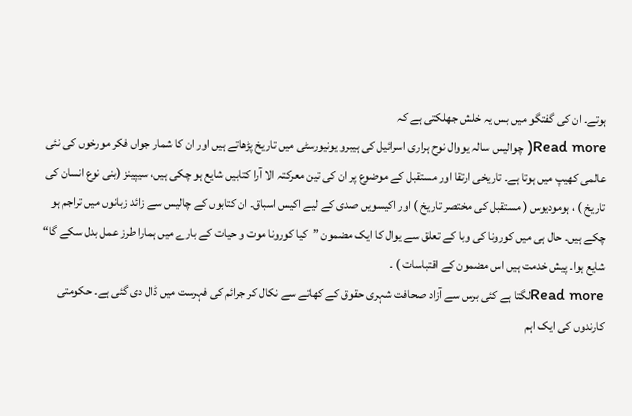ہوتے۔ ان کی گفتگو میں بس یہ خلش جھلکتی ہے کہ
Read more( چوالیس سالہ یووال نوح ہراری اسرائیل کی ہیبرو یونیورسٹی میں تاریخ پڑھاتے ہیں اور ان کا شمار جواں فکر مورخوں کی نئی عالمی کھیپ میں ہوتا ہے۔ تاریخی ارتقا اور مستقبل کے موضوع پر ان کی تین معرکتہ الا آرا کتابیں شایع ہو چکی ہیں، سیپینز (بنی نوع انسان کی تاریخ ) ، ہومودیوس ( مستقبل کی مختصر تاریخ ) اور اکیسویں صدی کے لیے اکیس اسباق۔ ان کتابوں کے چالیس سے زائد زبانوں میں تراجم ہو چکے ہیں۔ حال ہی میں کورونا کی وبا کے تعلق سے یوال کا ایک مضمون ”کیا کورونا موت و حیات کے بارے میں ہمارا طرز عمل بدل سکے گا“ شایع ہوا۔ پیش خدمت ہیں اس مضمون کے اقتباسات ) ۔
Read moreلگتا ہے کئی برس سے آزاد صحافت شہری حقوق کے کھاتے سے نکال کر جرائم کی فہرست میں ڈال دی گئی ہے۔ حکومتی کارندوں کی ایک اہم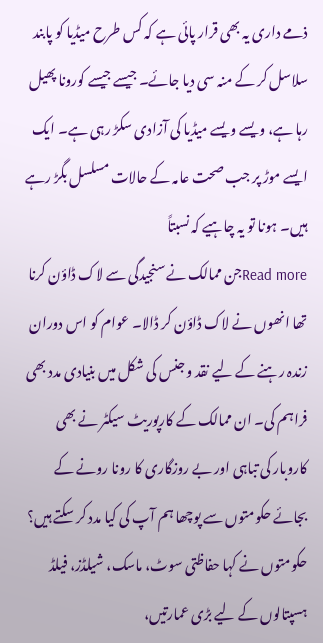ذمے داری یہ بھی قرار پائی ہے کہ کس طرح میڈیا کو پابند سلاسل کر کے منہ سی دیا جائے۔ جیسے جیسے کورونا پھیل رہا ہے، ویسے ویسے میڈیا کی آزادی سکڑ رہی ہے۔ ایک ایسے موڑ پر جب صحت عامہ کے حالات مسلسل بگڑ رہے ہیں۔ ہونا تو یہ چاہیے کہ نسبتاً
Read moreجن ممالک نے سنجیدگی سے لاک ڈاؤن کرنا تھا انھوں نے لاک ڈاؤن کر ڈالا۔ عوام کو اس دوران زندہ رہنے کے لیے نقد و جنس کی شکل میں بنیادی مدد بھی فراہم کی۔ ان ممالک کے کارپوریٹ سیکٹر نے بھی کاروبار کی تباہی اور بے روزگاری کا رونا رونے کے بجائے حکومتوں سے پوچھا ہم آپ کی کیا مدد کر سکتے ہیں؟ حکومتوں نے کہا حفاظتی سوٹ، ماسک، شیلڈز، فیلڈ ہسپتالوں کے لیے بڑی عمارتیں،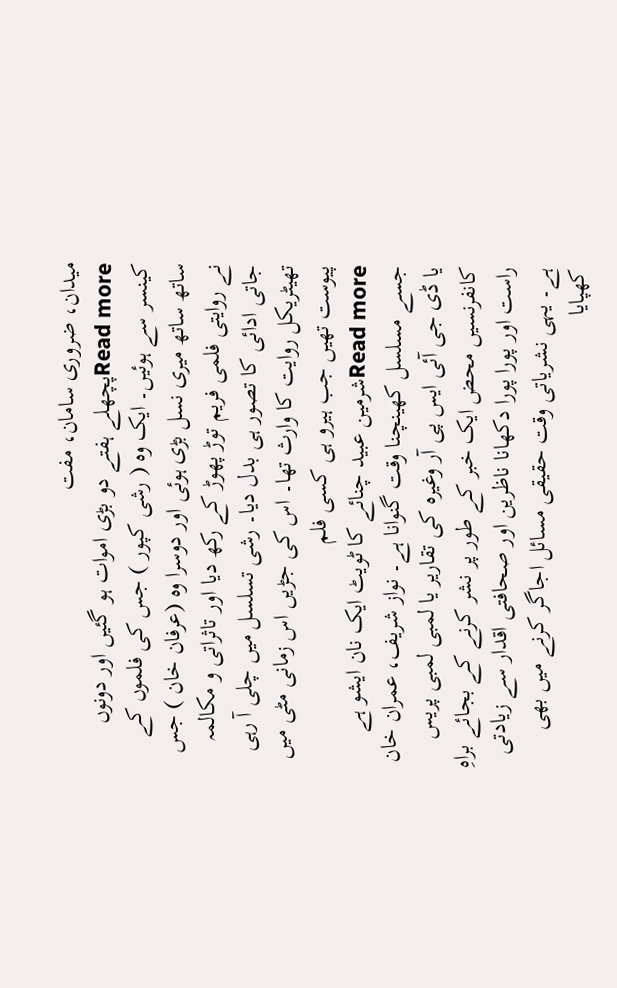میدان، ضروری سامان، مفت
Read moreپچھلے ہفتے دو بڑی اموات ہو گئیں اور دونوں کینسر سے ہوئیں۔ ایک وہ ( رشی کپور ) جس کی فلموں کے ساتھ ساتھ میری نسل بڑی ہوئی اور دوسرا وہ (عرفان خان ) جس نے روایتی فلمی فریم توڑ پھوڑ کے رکھ دیا اور تاثراتی و مکالمہ جاتی ادائی کا تصور ہی بدل دیا۔ رشی تسلسل میں چلی آ رہی تھیٹریکل روایت کا وارث تھا۔ اس کی جڑیں اس زمانی مٹی میں پیوست تھیں جب ہیرو ہی کسی فلم
Read moreشرمین عبید چنائے کا ٹویٹ ایک نان ایشو ہے جسے مسلسل کھینچنا وقت گنوانا ہے۔ نواز شریف، عمران خان یا ڈی جی آئی ایس پی آر وغیرہ کی تقاریر یا لمبی لمبی پریس کانفرنسیں محض ایک خبر کے طور پر نشر کرنے کے بجائے براہِ راست اور پورا پورا دکھانا ناظرین اور صحافتی اقدار سے زیادتی ہے۔ یہی نشریاتی وقت حقیقی مسائل اجاگر کرنے میں بھی کھپایا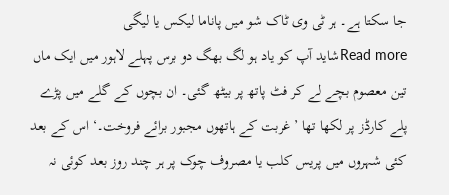جا سکتا ہے۔ ہر ٹی وی ٹاک شو میں پاناما لیکس یا لیگی
Read moreشاید آپ کو یاد ہو لگ بھگ دو برس پہلے لاہور میں ایک ماں تین معصوم بچے لے کر فٹ پاتھ پر بیٹھ گئی۔ ان بچوں کے گلے میں پڑے پلے کارڈز پر لکھا تھا ’غربت کے ہاتھوں مجبور برائے فروخت۔‘ اس کے بعد کئی شہروں میں پریس کلب یا مصروف چوک پر ہر چند روز بعد کوئی نہ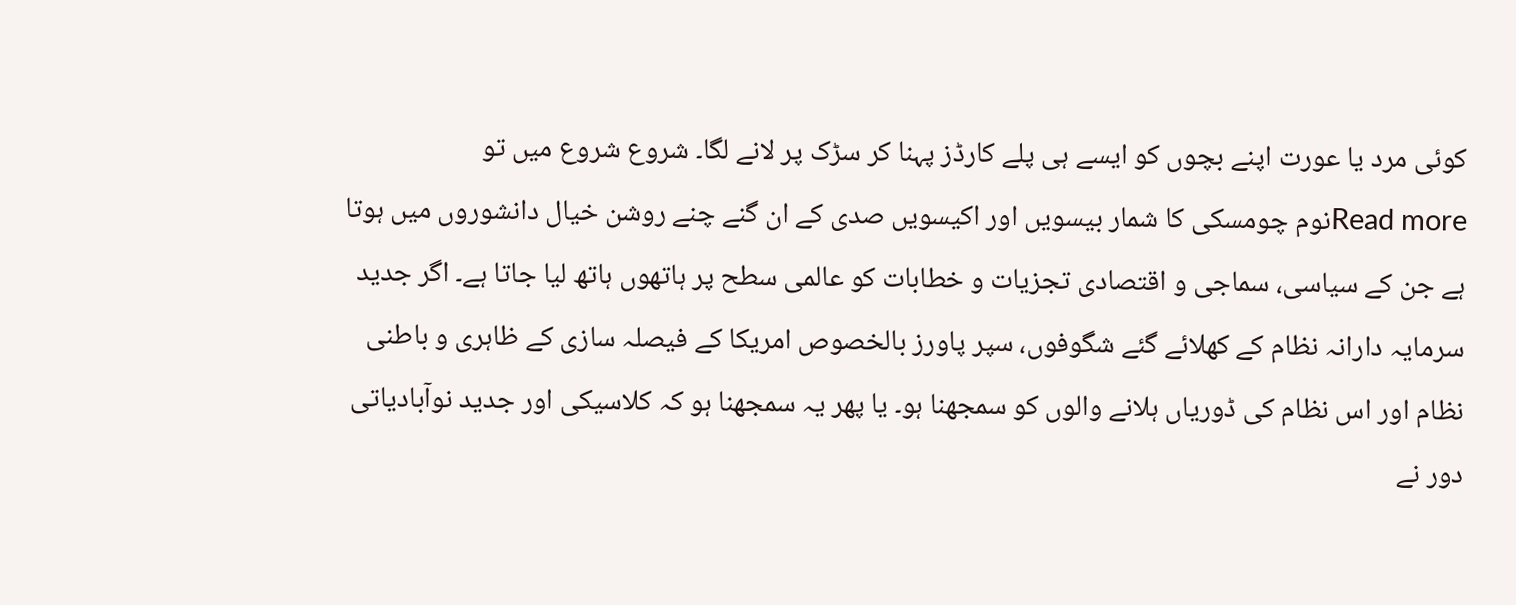کوئی مرد یا عورت اپنے بچوں کو ایسے ہی پلے کارڈز پہنا کر سڑک پر لانے لگا۔ شروع شروع میں تو
Read moreنوم چومسکی کا شمار بیسویں اور اکیسویں صدی کے ان گنے چنے روشن خیال دانشوروں میں ہوتا ہے جن کے سیاسی، سماجی و اقتصادی تجزیات و خطابات کو عالمی سطح پر ہاتھوں ہاتھ لیا جاتا ہے۔ اگر جدید سرمایہ دارانہ نظام کے کھلائے گئے شگوفوں، سپر پاورز بالخصوص امریکا کے فیصلہ سازی کے ظاہری و باطنی نظام اور اس نظام کی ڈوریاں ہلانے والوں کو سمجھنا ہو۔ یا پھر یہ سمجھنا ہو کہ کلاسیکی اور جدید نوآبادیاتی دور نے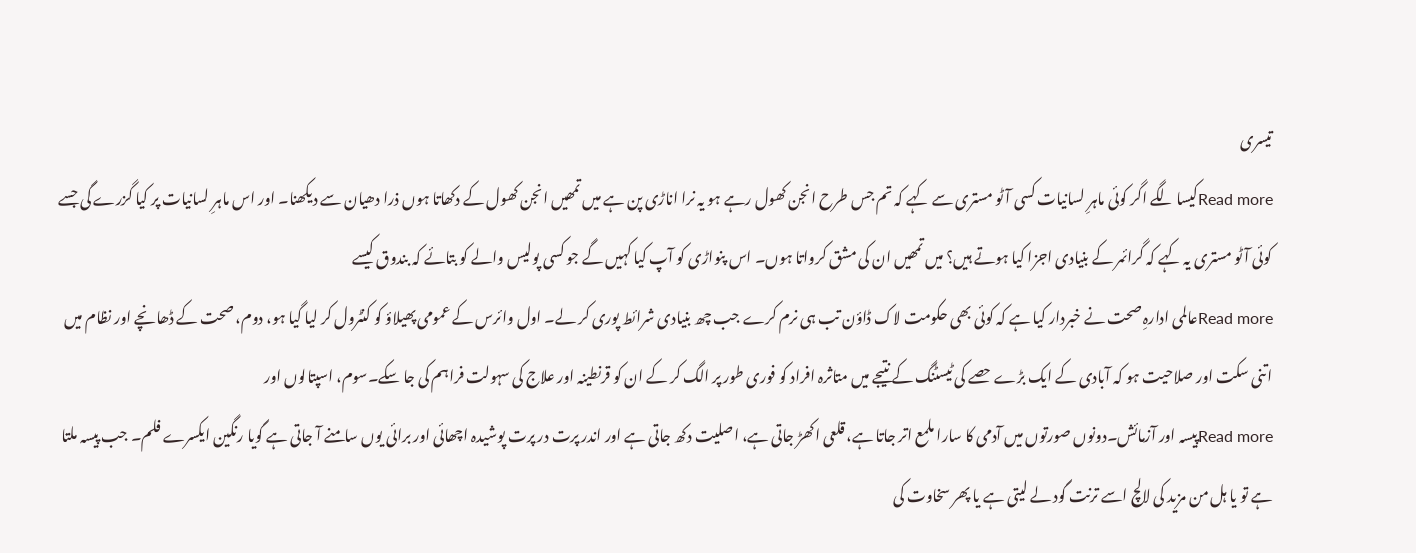تیسری
Read moreکیسا لگے اگر کوئی ماہرِ لسانیات کسی آٹو مستری سے کہے کہ تم جس طرح انجن کھول رہے ہو یہ نرا اناڑی پن ہے میں تمھیں انجن کھول کے دکھاتا ہوں ذرا دھیان سے دیکھنا۔ اور اس ماہرِ لسانیات پر کیا گزرے گی جسے کوئی آٹو مستری یہ کہے کہ گرائمر کے بنیادی اجزا کیا ہوتے ہیں؟ میں تمھیں ان کی مشق کرواتا ہوں۔ اس پنواڑی کو آپ کیا کہیں گے جو کسی پولیس والے کو بتائے کہ بندوق کیسے
Read moreعالمی ادارہِ صحت نے خبردار کیا ہے کہ کوئی بھی حکومت لاک ڈاؤن تب ہی نرم کرے جب چھ بنیادی شرائط پوری کر لے۔ اول وائرس کے عمومی پھیلاؤ کو کنٹرول کر لیا گیا ہو، دوم، صحت کے ڈھانچے اور نظام میں اتنی سکت اور صلاحیت ہو کہ آبادی کے ایک بڑے حصے کی ٹیسٹنگ کے نتیجے میں متاثرہ افراد کو فوری طور پر الگ کر کے ان کو قرنطینہ اور علاج کی سہولت فراہم کی جا سکے۔سوم، اسپتالوں اور
Read moreپیسہ اور آزمائش۔دونوں صورتوں میں آدمی کا سارا ملمع اتر جاتا ہے، قلعی اکھڑ جاتی ہے، اصلیت دکھ جاتی ہے اور اندر پرت در پرت پوشیدہ اچھائی اور برائی یوں سامنے آ جاتی ہے گویا رنگین ایکسرے فلم۔ جب پیسہ ملتا ہے تو یا ہل من مزید کی لالچ اسے ترنت گود لے لیتی ہے یا پھر سخاوت کی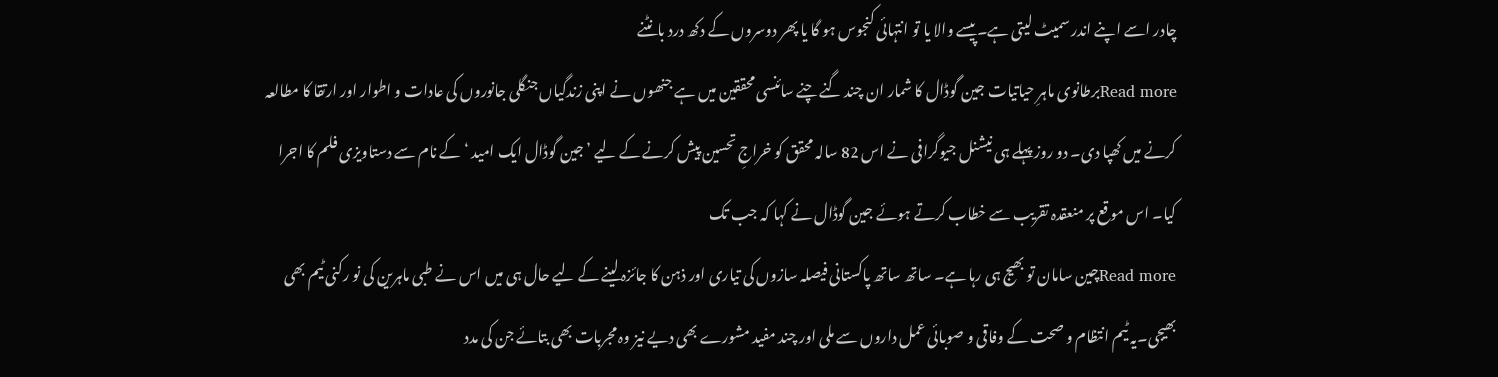چادر اسے اپنے اندر سمیٹ لیتی ہے۔پیسے والا یا تو انتہائی کنجوس ہو گا یا پھر دوسروں کے دکھ درد بانٹنے
Read moreبرطانوی ماہرِ حیاتیات جین گوڈال کا شمار ان چند گنے چنے سائنسی محققین میں ہے جنھوں نے اپنی زندگیاں جنگلی جانوروں کی عادات و اطوار اور ارتقا کا مطالعہ کرنے میں کھپا دی۔ دو روز پہلے ہی نیشنل جیوگرافی نے اس 82 سالہ محقق کو خراجِ تحسین پیش کرنے کے لیے ’جین گوڈال ایک امید ‘ کے نام سے دستاویزی فلم کا اجرا کیا۔ اس موقع پر منعقدہ تقریب سے خطاب کرتے ہوئے جین گوڈال نے کہا کہ جب تک
Read moreچین سامان تو بھیج ہی رہا ہے۔ ساتھ ساتھ پاکستانی فیصلہ سازوں کی تیاری اور ذہن کا جائزہ لینے کے لیے حال ہی میں اس نے طبی ماہرین کی نو رکنی ٹیم بھی بھیجی۔یہ ٹیم انتظام و صحت کے وفاقی و صوبائی عمل داروں سے ملی اور چند مفید مشورے بھی دیے نیز وہ مجربات بھی بتائے جن کی مدد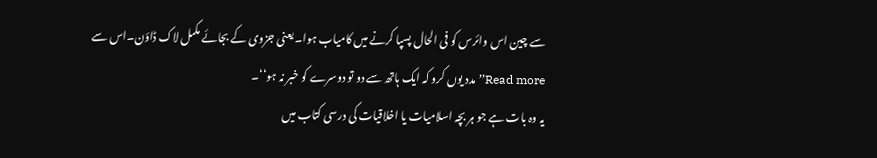سے چین اس وائرس کو فی الحال پسپا کرنے میں کامیاب ہوا۔ یعنی جزوی کے بجائے مکمل لاک ڈاؤن۔اس سے
Read more’’مدد یوں کرو کہ ایک ہاتھ سے دو تو دوسرے کو خبر نہ ہو‘‘۔
یہ وہ بات ہے جو ہر بچہ اسلامیات یا اخلاقیات کی درسی کتاب میں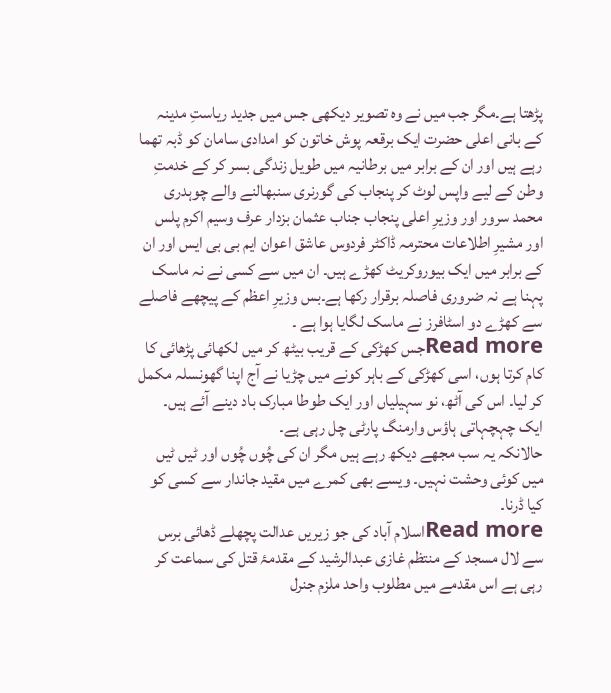پڑھتا ہے۔مگر جب میں نے وہ تصویر دیکھی جس میں جدید ریاستِ مدینہ کے بانی اعلی حضرت ایک برقعہ پوش خاتون کو امدادی سامان کو ڈبہ تھما رہے ہیں اور ان کے برابر میں برطانیہ میں طویل زندگی بسر کر کے خدمتِ وطن کے لیے واپس لوٹ کر پنجاب کی گورنری سنبھالنے والے چوہدری محمد سرور اور وزیرِ اعلی پنجاب جناب عثمان بزدار عرف وسیم اکرم پلس اور مشیرِ اطلاعات محترمہ ڈاکٹر فردوس عاشق اعوان ایم بی بی ایس اور ان کے برابر میں ایک بیوروکریٹ کھڑے ہیں۔ ان میں سے کسی نے نہ ماسک پہنا ہے نہ ضروری فاصلہ برقرار رکھا ہے۔بس وزیرِ اعظم کے پیچھے فاصلے سے کھڑے دو اسٹافرز نے ماسک لگایا ہوا ہے ۔
Read moreجس کھڑکی کے قریب بیٹھ کر میں لکھائی پڑھائی کا کام کرتا ہوں، اسی کھڑکی کے باہر کونے میں چڑیا نے آج اپنا گھونسلہ مکمل کر لیا۔ اس کی آٹھ، نو سہیلیاں اور ایک طوطا مبارک باد دینے آئے ہیں۔ ایک چہچہاتی ہاؤس وارمنگ پارٹی چل رہی ہے۔
حالانکہ یہ سب مجھے دیکھ رہے ہیں مگر ان کی چُوں چُوں اور ٹیں ٹیں میں کوئی وحشت نہیں۔ ویسے بھی کمرے میں مقید جاندار سے کسی کو کیا ڈرنا۔
Read moreاسلام آباد کی جو زیریں عدالت پچھلے ڈھائی برس سے لال مسجد کے منتظم غازی عبدالرشید کے مقدمۂ قتل کی سماعت کر رہی ہے اس مقدمے میں مطلوب واحد ملزم جنرل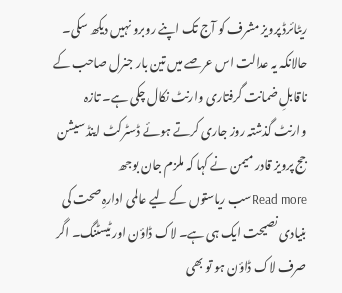ریٹائرڈ پرویز مشرف کو آج تک اپنے روبرو نہیں دیکھ سکی۔ حالانکہ یہ عدالت اس عرصے میں تین بار جنرل صاحب کے ناقابلِ ضمانت گرفتاری وارنٹ نکال چکی ہے۔ تازہ وارنٹ گذشتہ روز جاری کرتے ہوئے ڈسٹرکٹ اینڈ سیشن جج پرویز قادر میمن نے کہا کہ ملزم جان بوجھ
Read moreسب ریاستوں کے لیے عالمی ادارہِ صحت کی بنیادی نصیحت ایک ہی ہے۔ لاک ڈاؤن اور ٹیسٹنگ۔ اگر صرف لاک ڈاؤن ہو تو بھی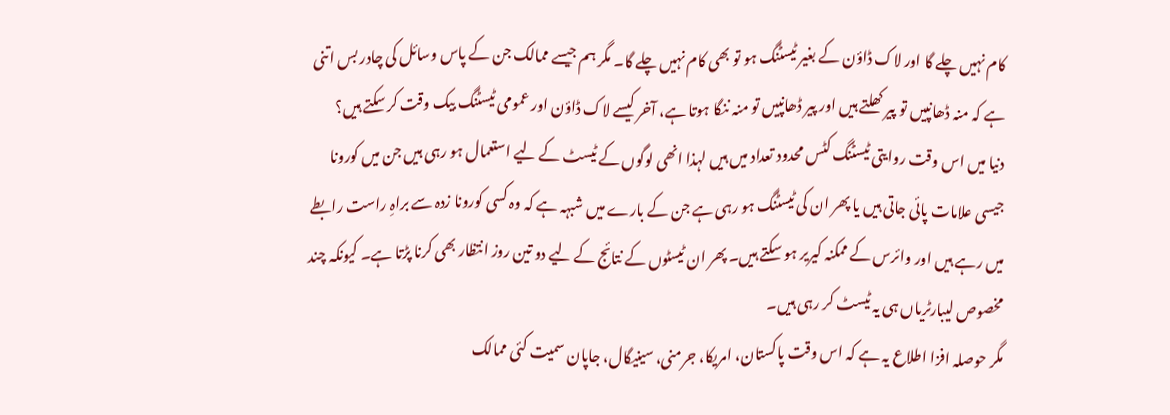کام نہیں چلے گا اور لاک ڈاؤن کے بغیر ٹیسٹنگ ہو تو بھی کام نہیں چلے گا۔ مگر ہم جیسے ممالک جن کے پاس وسائل کی چادر بس اتنی ہے کہ منہ ڈھانپیں تو پیر کھلتے ہیں اور پیر ڈھانپیں تو منہ ننگا ہوتا ہے، آخر کیسے لاک ڈاؤن اور عمومی ٹیسٹنگ بیک وقت کر سکتے ہیں؟
دنیا میں اس وقت روایتی ٹیسٹنگ کٹس محدود تعداد میں ہیں لہذا انھی لوگوں کے ٹیسٹ کے لیے استعمال ہو رہی ہیں جن میں کورونا جیسی علامات پائی جاتی ہیں یا پھر ان کی ٹیسٹنگ ہو رہی ہے جن کے بارے میں شبہہ ہے کہ وہ کسی کورونا زدہ سے براہِ راست رابطے میں رہے ہیں اور وائرس کے ممکنہ کیریر ہو سکتے ہیں۔ پھر ان ٹیسٹوں کے نتائج کے لیے دو تین روز انتظار بھی کرنا پڑتا ہے۔ کیونکہ چند مخصوص لیبارٹریاں ہی یہ ٹیسٹ کر رہی ہیں۔
مگر حوصلہ افزا اطلاع یہ ہے کہ اس وقت پاکستان، امریکا، جرمنی، سینیگال، جاپان سمیت کئی ممالک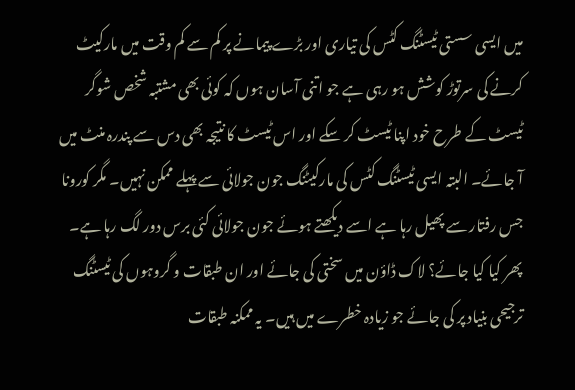میں ایسی سستی ٹیسٹنگ کٹس کی تیاری اور بڑے پیمانے پر کم سے کم وقت میں مارکیٹ کرنے کی سرتوڑ کوشش ہو رہی ہے جو اتنی آسان ہوں کہ کوئی بھی مشتبہ شخص شوگر ٹیسٹ کے طرح خود اپنا ٹیسٹ کر سکے اور اس ٹیسٹ کا نتیجہ بھی دس سے پندرہ منٹ میں آ جائے۔ البتہ ایسی ٹیسٹنگ کٹس کی مارکیٹنگ جون جولائی سے پہلے ممکن نہیں۔ مگر کورونا جس رفتار سے پھیل رہا ہے اسے دیکھتے ہوئے جون جولائی کئی برس دور لگ رہا ہے۔ پھر کیا کیا جائے؟ لاک ڈاؤن میں سختی کی جائے اور ان طبقات و گروہوں کی ٹیسٹنگ ترجیحی بنیاد پر کی جائے جو زیادہ خطرے میں ہیں۔ یہ ممکنہ طبقات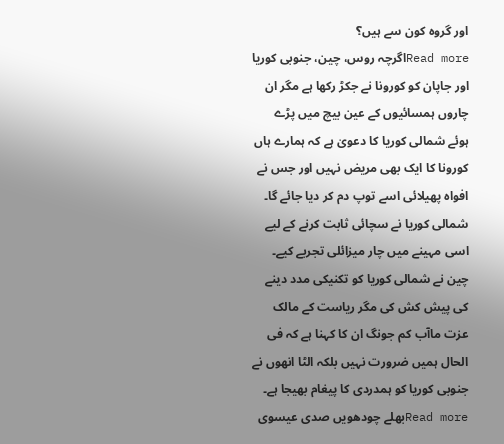اور گروہ کون سے ہیں؟
Read moreاگرچہ روس، چین، جنوبی کوریا اور جاپان کو کورونا نے جکڑ رکھا ہے مگر ان چاروں ہمسائیوں کے عین بیچ میں پڑے ہوئے شمالی کوریا کا دعویٰ ہے کہ ہمارے ہاں کورونا کا ایک بھی مریض نہیں اور جس نے افواہ پھیلائی اسے توپ دم کر دیا جائے گا۔
شمالی کوریا نے سچائی ثابت کرنے کے لیے اسی مہینے میں چار میزائلی تجربے کیے۔ چین نے شمالی کوریا کو تکنیکی مدد دینے کی پیش کش کی مگر ریاست کے مالک عزت ماآب کم جونگ ان کا کہنا ہے کہ فی الحال ہمیں ضرورت نہیں بلکہ الٹا انھوں نے جنوبی کوریا کو ہمدردی کا پیغام بھیجا ہے۔
Read moreبھلے چودھویں صدی عیسوی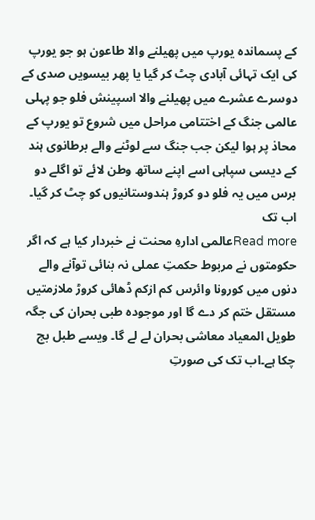کے پسماندہ یورپ میں پھیلنے والا طاعون ہو جو یورپ کی ایک تہائی آبادی چٹ کر گیا یا پھر بیسویں صدی کے دوسرے عشرے میں پھیلنے والا اسپینش فلو جو پہلی عالمی جنگ کے اختتامی مراحل میں شروع تو یورپ کے محاذ پر ہوا لیکن جب جنگ سے لوٹنے والے برطانوی ہند کے دیسی سپاہی اسے اپنے ساتھ وطن لائے تو اگلے دو برس میں یہ فلو دو کروڑ ہندوستانیوں کو چٹ کر گیا۔ اب تک
Read moreعالمی ادارہِ محنت نے خبردار کیا ہے کہ اگر حکومتوں نے مربوط حکمتِ عملی نہ بنائی توآنے والے دنوں میں کورونا وائرس کم ازکم ڈھائی کروڑ ملازمتیں مستقل ختم کر دے گا اور موجودہ طبی بحران کی جگہ طویل المعیاد معاشی بحران لے لے گا۔ ویسے طبل بج چکا ہے۔اب تک کی صورتِ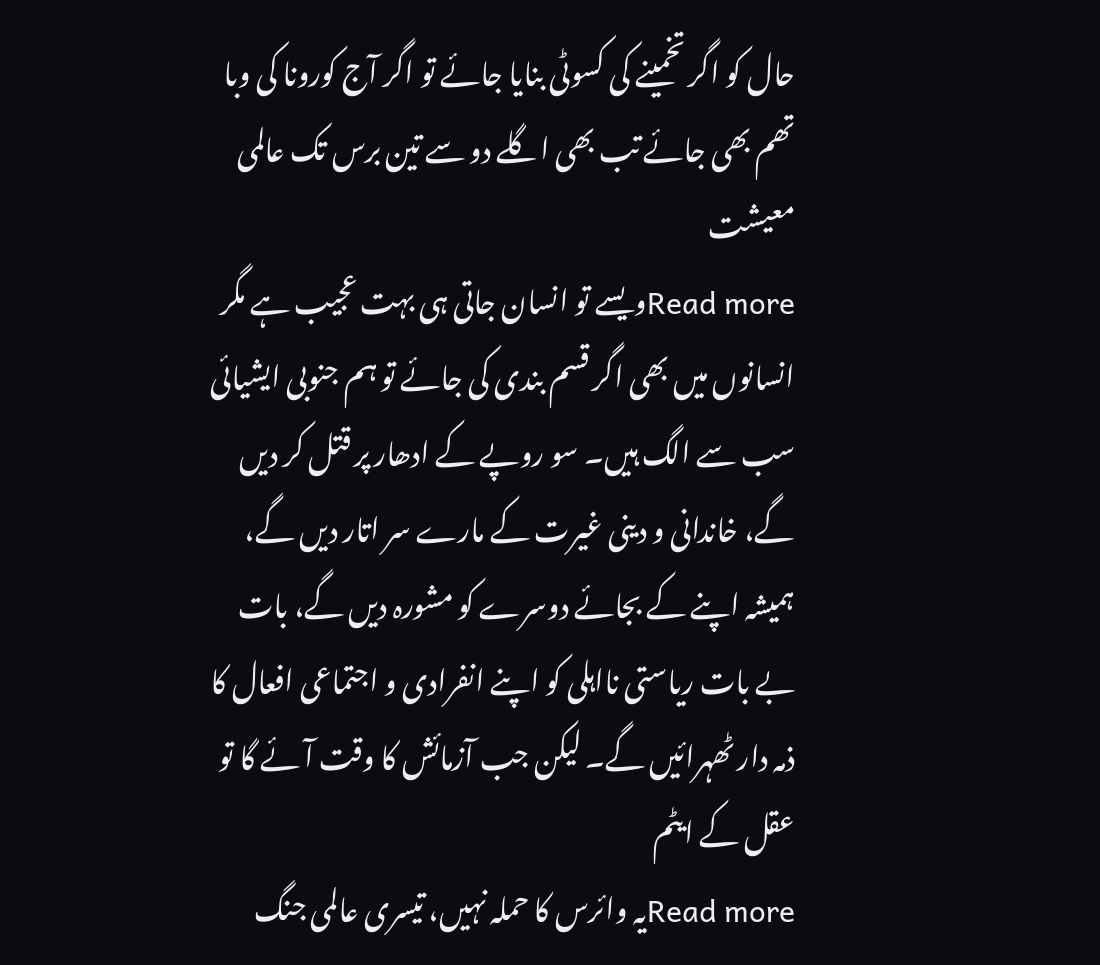حال کو اگر تخمینے کی کسوٹی بنایا جائے تو اگر آج کورونا کی وبا تھم بھی جائے تب بھی اگلے دو سے تین برس تک عالمی معیشت
Read moreویسے تو انسان جاتی ہی بہت عجیب ہے مگر انسانوں میں بھی اگر قسم بندی کی جائے تو ہم جنوبی ایشیائی سب سے الگ ہیں۔ سو روپے کے ادھار پر قتل کر دیں گے، خاندانی و دینی غیرت کے مارے سر اتار دیں گے، ہمیشہ اپنے کے بجائے دوسرے کو مشورہ دیں گے، بات بے بات ریاستی نااہلی کو اپنے انفرادی و اجتماعی افعال کا ذمہ دار ٹھہرائیں گے۔ لیکن جب آزمائش کا وقت آئے گا تو عقل کے ایٹم
Read moreیہ وائرس کا حملہ نہیں، تیسری عالمی جنگ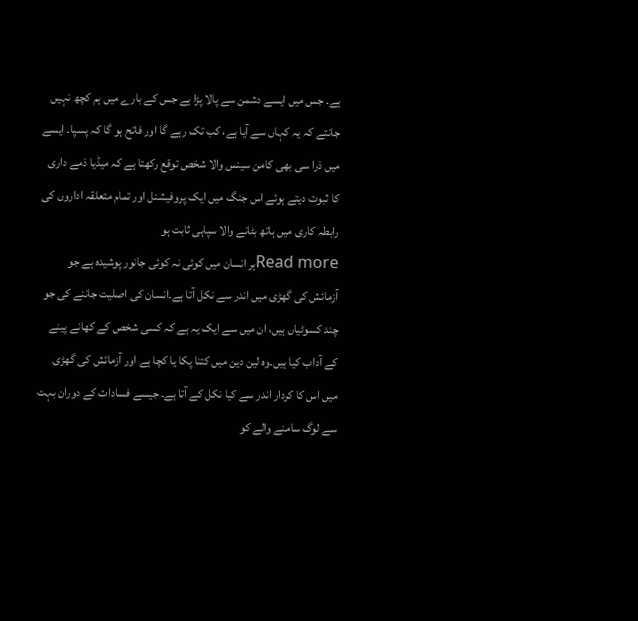ہے۔ جس میں ایسے دشمن سے پالا پڑا ہے جس کے بارے میں ہم کچھ نہیں جانتے کہ یہ کہاں سے آیا ہے، کب تک رہے گا اور فاتح ہو گا کہ پسپا۔ ایسے میں ذرا سی بھی کامن سینس والا شخص توقع رکھتا ہے کہ میڈیا ذمے داری کا ثبوت دیتے ہوئے اس جنگ میں ایک پروفیشنل اور تمام متعلقہ اداروں کی رابطہ کاری میں ہاتھ بٹانے والا سپاہی ثابت ہو
Read moreہر انسان میں کوئی نہ کوئی جانور پوشیدہ ہے جو آزمائش کی گھڑی میں اندر سے نکل آتا ہے۔انسان کی اصلیت جاننے کی جو چند کسوٹیاں ہیں، ان میں سے ایک یہ ہے کہ کسی شخص کے کھانے پینے کے آداب کیا ہیں۔وہ لین دین میں کتنا پکا یا کچا ہے اور آزمائش کی گھڑی میں اس کا کردار اندر سے کیا نکل کے آتا ہے۔ جیسے فسادات کے دوران بہت سے لوگ سامنے والے کو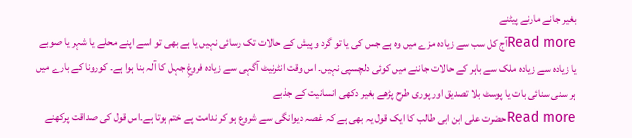بغیر جانے مارنے پیٹنے
Read moreآج کل سب سے زیادہ مزے میں وہ ہے جس کی یا تو گرد و پیش کے حالات تک رسائی نہیں یا ہے بھی تو اسے اپنے محلے یا شہر یا صوبے یا زیادہ سے زیادہ ملک سے باہر کے حالات جاننے میں کوئی دلچسپی نہیں۔ اس وقت انٹرنیٹ آگہی سے زیادہ فروغِ جہل کا آلہ بنا ہوا ہے۔ کورونا کے بارے میں ہر سنی سنائی بات یا پوسٹ بلا تصدیق اور پوری طرح پڑھے بغیر دکھی انسانیت کے جذبے
Read moreحضرت علی ابن ابی طالب کا ایک قول یہ بھی ہے کہ غصہ دیوانگی سے شروع ہو کر ندامت پے ختم ہوتا ہے۔اس قول کی صداقت پرکھنے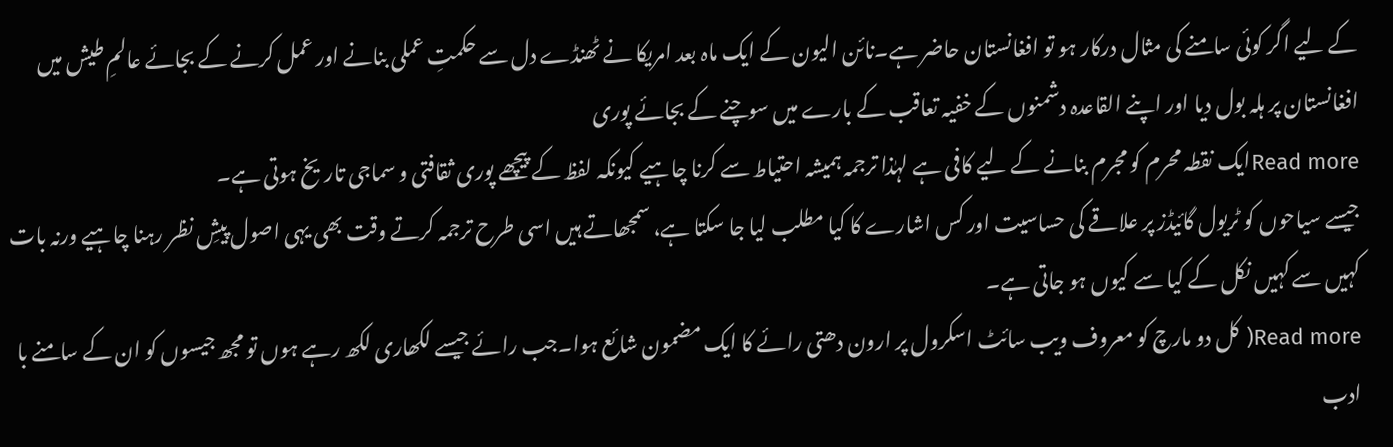کے لیے اگر کوئی سامنے کی مثال درکار ہو تو افغانستان حاضر ہے۔نائن الیون کے ایک ماہ بعد امریکا نے ٹھنڈے دل سے حکمتِ عملی بنانے اور عمل کرنے کے بجائے عالمِ طیش میں افغانستان پر ہلہ بول دیا اور اپنے القاعدہ دشمنوں کے خفیہ تعاقب کے بارے میں سوچنے کے بجائے پوری
Read moreایک نقطہ محرم کو مجرم بنانے کے لیے کافی ہے لہٰذا ترجمہ ہمیشہ احتیاط سے کرنا چاہیے کیونکہ لفظ کے پیچھے پوری ثقافتی و سماجی تاریخ ہوتی ہے۔
جیسے سیاحوں کو ٹریول گائیڈز پر علاقے کی حساسیت اور کس اشارے کا کیا مطلب لیا جا سکتا ہے، سمجھاتے ہیں اسی طرح ترجمہ کرتے وقت بھی یہی اصول پیشِ نظر رہنا چاہیے ورنہ بات کہیں سے کہیں نکل کے کیا سے کیوں ہو جاتی ہے۔
Read more( کل دو مارچ کو معروف ویب سائٹ اسکرول پر ارون دھتی رائے کا ایک مضمون شائع ہوا۔جب رائے جیسے لکھاری لکھ رہے ہوں تو مجھ جیسوں کو ان کے سامنے با ادب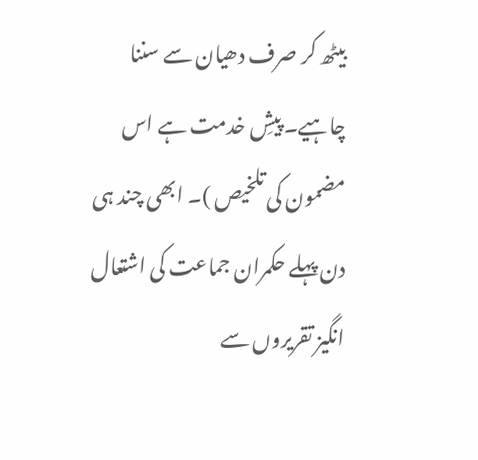بیٹھ کر صرف دھیان سے سننا چاہیے۔ پیشِ خدمت ہے اس مضمون کی تلخیص )۔ ابھی چند ہی دن پہلے حکمران جماعت کی اشتعال انگیز تقریروں سے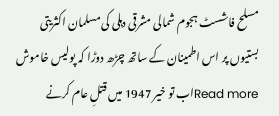مسلح فاشسٹ ہجوم شمالی مشرقی دہلی کی مسلمان اکثریتی بستیوں پر اس اطمینان کے ساتھ چڑھ دوڑا کہ پولیس خاموش
Read moreاب تو خیر 1947 میں قتلِ عام کرنے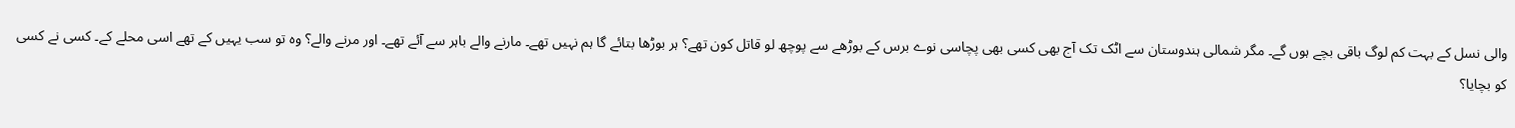والی نسل کے بہت کم لوگ باقی بچے ہوں گے۔ مگر شمالی ہندوستان سے اٹک تک آج بھی کسی بھی پچاسی نوے برس کے بوڑھے سے پوچھ لو قاتل کون تھے؟ ہر بوڑھا بتائے گا ہم نہیں تھے۔ مارنے والے باہر سے آئے تھے۔ اور مرنے والے؟ وہ تو سب یہیں کے تھے اسی محلے کے۔ کسی نے کسی کو بچایا؟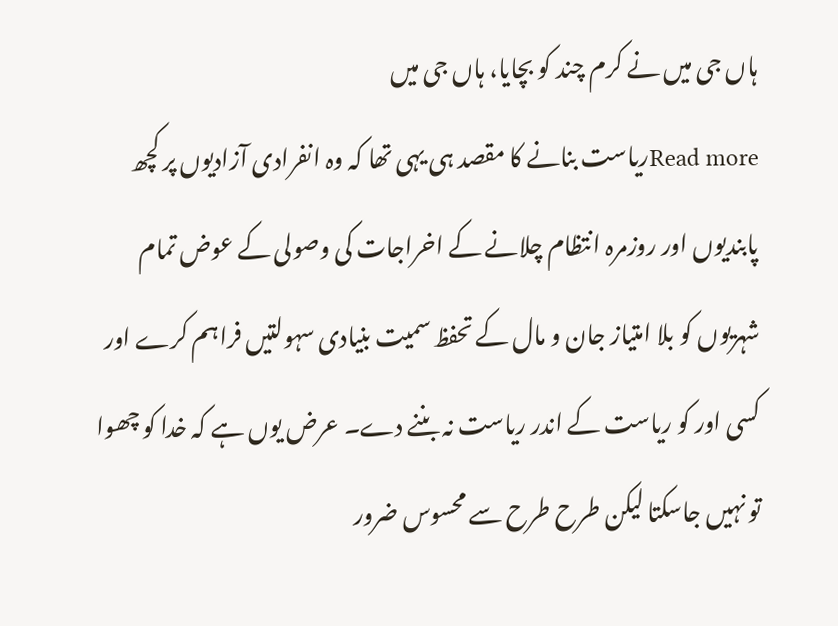ہاں جی میں نے کرم چند کو بچایا، ہاں جی میں
Read moreریاست بنانے کا مقصد ہی یہی تھا کہ وہ انفرادی آزادیوں پر کچھ پابندیوں اور روزمرہ انتظام چلانے کے اخراجات کی وصولی کے عوض تمام شہریوں کو بلا امتیاز جان و مال کے تحفظ سمیت بنیادی سہولتیں فراہم کرے اور کسی اور کو ریاست کے اندر ریاست نہ بننے دے۔ عرض یوں ہے کہ خدا کو چھوا تو نہیں جاسکتا لیکن طرح طرح سے محسوس ضرور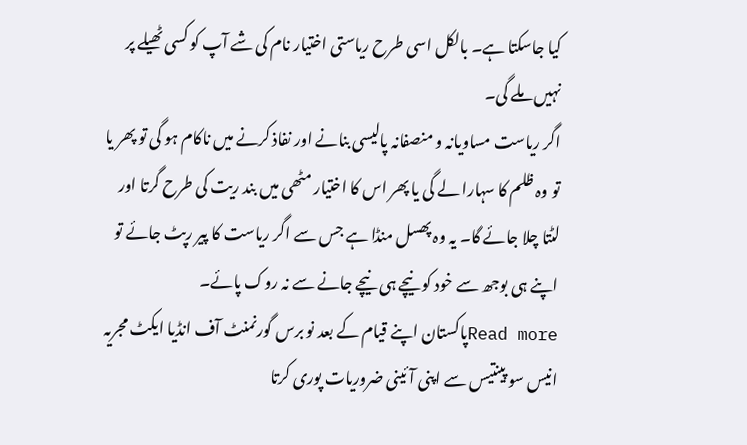کیا جاسکتا ہے۔ بالکل اسی طرح ریاستی اختیار نام کی شے آپ کو کسی ٹھیلے پر نہیں ملے گی۔
اگر ریاست مساویانہ و منصفانہ پالیسی بنانے اور نفاذ کرنے میں ناکام ہو گی تو پھر یا تو وہ ظلم کا سہارا لے گی یا پھر اس کا اختیار مٹھی میں بند ریت کی طرح گرتا اور لٹتا چلا جائے گا۔ یہ وہ پھسل منڈا ہے جس سے اگر ریاست کا پیر رپٹ جائے تو اپنے ہی بوجھ سے خود کو نیچے ہی نیچے جانے سے نہ روک پائے۔
Read moreپاکستان اپنے قیام کے بعد نو برس گورنمنٹ آف انڈیا ایکٹ مجریہ انیس سو پینتیس سے اپنی آئینی ضروریات پوری کرتا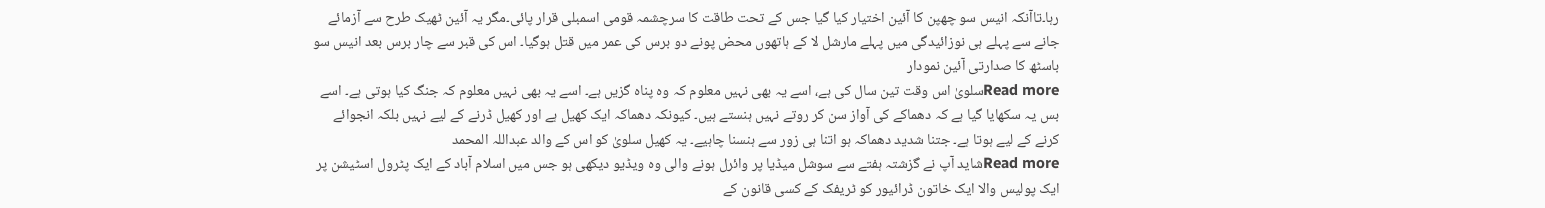رہا۔تاآنکہ انیس سو چھپن کا آئین اختیار کیا گیا جس کے تحت طاقت کا سرچشمہ قومی اسمبلی قرار پائی۔مگر یہ آئین ٹھیک طرح سے آزمائے جانے سے پہلے ہی نوزائیدگی میں پہلے مارشل لا کے ہاتھوں محض پونے دو برس کی عمر میں قتل ہوگیا۔ اس کی قبر سے چار برس بعد انیس سو باسٹھ کا صدارتی آئین نمودار
Read moreسلویٰ اس وقت تین سال کی ہے، اسے یہ بھی نہیں معلوم کہ وہ پناہ گزیں ہے۔ اسے یہ بھی نہیں معلوم کہ جنگ کیا ہوتی ہے۔ اسے بس یہ سکھایا گیا ہے کہ دھماکے کی آواز سن کر روتے نہیں ہنستے ہیں۔ کیونکہ دھماکہ ایک کھیل ہے اور کھیل ڈرنے کے لیے نہیں بلکہ انجوائے کرنے کے لیے ہوتا ہے۔ جتنا شدید دھماکہ ہو اتنا ہی زور سے ہنسنا چاہیے۔ یہ کھیل سلویٰ کو اس کے والد عبداللہ المحمد
Read moreشاید آپ نے گزشتہ ہفتے سے سوشل میڈیا پر وائرل ہونے والی وہ ویڈیو دیکھی ہو جس میں اسلام آباد کے ایک پٹرول اسٹیشن پر ایک پولیس والا ایک خاتون ڈرائیور کو ٹریفک کے کسی قانون کے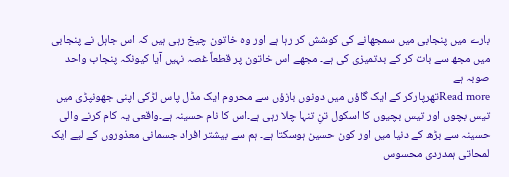بارے میں پنجابی میں سمجھانے کی کوشش کر رہا ہے اور وہ خاتون چیخ رہی ہیں کہ اس جاہل نے پنجابی میں مجھ سے بات کر کے بدتمیزی کی ہے۔ مجھے اس خاتون پر قطعاً غصہ نہیں آیا کیونکہ پنجاب واحد صوبہ ہے
Read moreتھرپارکر کے ایک گاؤں میں دونوں بازؤں سے محروم ایک مڈل پاس لڑکی اپنی جھونپڑی میں تیس بچوں اور تیس بچیوں کا اسکول تنِ تنہا چلا رہی ہے۔اس کا نام حسینہ ہے۔واقعی یہ کام کرنے والی حسینہ سے بڑھ کے دنیا میں اور کون حسین ہوسکتا ہے۔ ہم سے بیشتر افراد جسمانی معذوروں کے لیے ایک لمحاتی ہمدردی محسوس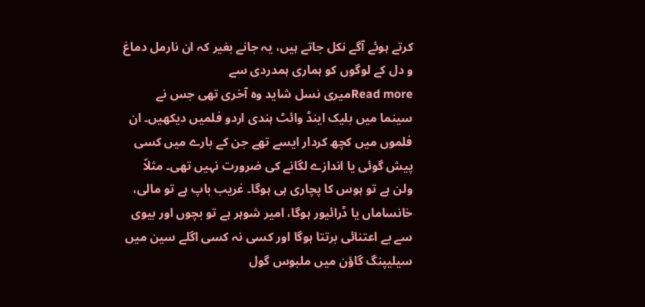کرتے ہوئے آگے نکل جاتے ہیں، یہ جانے بغیر کہ ان نارمل دماغ و دل کے لوگوں کو ہماری ہمدردی سے
Read moreمیری نسل شاید وہ آخری تھی جس نے سینما میں بلیک اینڈ وائٹ ہندی اردو فلمیں دیکھیں۔ ان فلموں میں کچھ کردار ایسے تھے جن کے بارے میں کسی پیش گوئی یا اندازے لگانے کی ضرورت نہیں تھی۔ مثلاً ولن ہے تو ہوس کا پچاری ہی ہوگا۔ غریب باپ ہے تو مالی، خانساماں یا ڈرائیور ہوگا، امیر شوہر ہے تو بچوں اور بیوی سے بے اعتنائی برتتا ہوگا اور کسی نہ کسی اگلے سین میں سیلیپنگ گاؤن میں ملبوس گول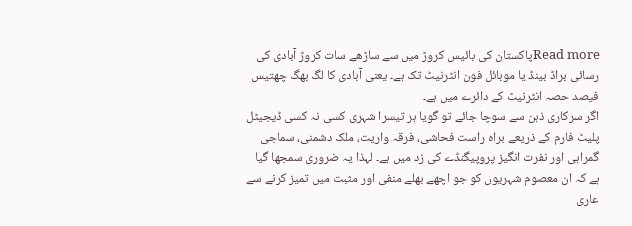Read moreپاکستان کی بائیس کروڑ میں سے ساڑھے سات کروڑ آبادی کی رسائی براڈ بینڈ یا موبائل فون انٹرنیٹ تک ہے۔ یعنی آبادی کا لگ بھگ چھتیس فیصد حصہ انٹرنیٹ کے دائرے میں ہے۔
اگر سرکاری ذہن سے سوچا جائے تو گویا ہر تیسرا شہری کسی نہ کسی ڈیجیٹل پلیٹ فارم کے ذریعے براہ راست فحاشی، فرقہ واریت، ملک دشمنی، سماجی گمراہی اور نفرت انگیز پروپیگنڈے کی زد میں ہے۔ لہذا یہ ضروری سمجھا گیا ہے کہ ان معصوم شہریوں کو جو اچھے بھلے منفی اور مثبت میں تمیز کرنے سے عاری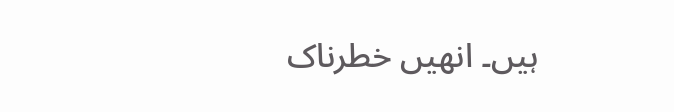ہیں۔ انھیں خطرناک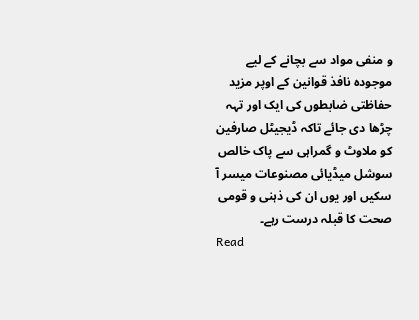و منفی مواد سے بچانے کے لیے موجودہ نافذ قوانین کے اوپر مزید حفاظتی ضابطوں کی ایک اور تہہ چڑھا دی جائے تاکہ ڈیجیٹل صارفین کو ملاوٹ و گمراہی سے پاک خالص سوشل میڈیائی مصنوعات میسر آ سکیں اور یوں ان کی ذہنی و قومی صحت کا قبلہ درست رہے۔
Read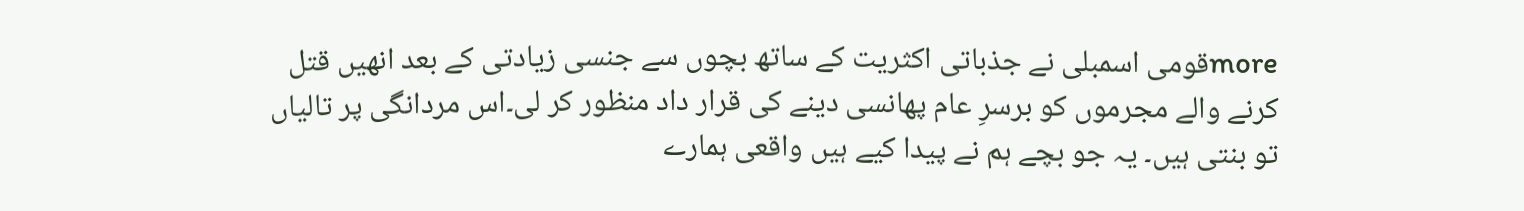moreقومی اسمبلی نے جذباتی اکثریت کے ساتھ بچوں سے جنسی زیادتی کے بعد انھیں قتل کرنے والے مجرموں کو برسرِ عام پھانسی دینے کی قرار داد منظور کر لی۔اس مردانگی پر تالیاں تو بنتی ہیں۔ یہ جو بچے ہم نے پیدا کیے ہیں واقعی ہمارے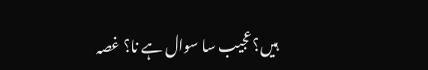ہیں؟عجیب سا سوال ہے نا؟ غصہ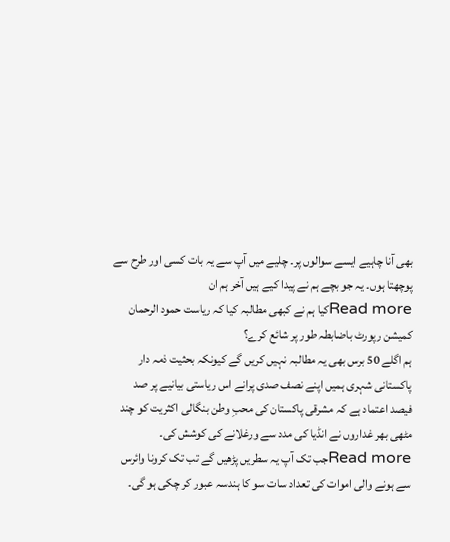بھی آنا چاہیے ایسے سوالوں پر۔ چلیے میں آپ سے یہ بات کسی اور طرح سے پوچھتا ہوں۔ یہ جو بچے ہم نے پیدا کیے ہیں آخر ہم ان
Read moreکیا ہم نے کبھی مطالبہ کیا کہ ریاست حمود الرحمان کمیشن رپورٹ باضابطہ طور پر شائع کرے؟
ہم اگلے 50 برس بھی یہ مطالبہ نہیں کریں گے کیونکہ بحثیت ذمہ دار پاکستانی شہری ہمیں اپنے نصف صدی پرانے اس ریاستی بیانیے پر صد فیصد اعتماد ہے کہ مشرقی پاکستان کی محبِ وطن بنگالی اکثریت کو چند مٹھی بھر غداروں نے انڈیا کی مدد سے ورغلانے کی کوشش کی۔
Read moreجب تک آپ یہ سطریں پڑھیں گے تب تک کرونا وائرس سے ہونے والی اموات کی تعداد سات سو کا ہندسہ عبور کر چکی ہو گی۔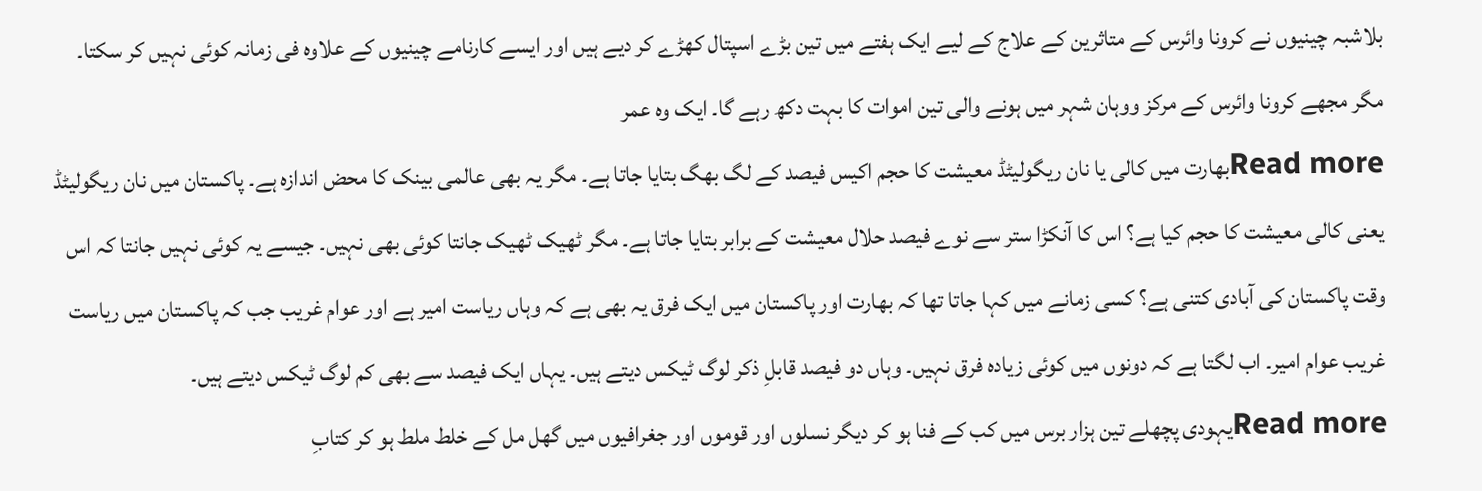بلاشبہ چینیوں نے کرونا وائرس کے متاثرین کے علاج کے لیے ایک ہفتے میں تین بڑے اسپتال کھڑے کر دیے ہیں اور ایسے کارنامے چینیوں کے علاوہ فی زمانہ کوئی نہیں کر سکتا۔ مگر مجھے کرونا وائرس کے مرکز ووہان شہر میں ہونے والی تین اموات کا بہت دکھ رہے گا۔ ایک وہ عمر
Read moreبھارت میں کالی یا نان ریگولیٹڈ معیشت کا حجم اکیس فیصد کے لگ بھگ بتایا جاتا ہے۔ مگر یہ بھی عالمی بینک کا محض اندازہ ہے۔ پاکستان میں نان ریگولیٹڈ یعنی کالی معیشت کا حجم کیا ہے؟ اس کا آنکڑا ستر سے نوے فیصد حلال معیشت کے برابر بتایا جاتا ہے۔ مگر ٹھیک ٹھیک جانتا کوئی بھی نہیں۔ جیسے یہ کوئی نہیں جانتا کہ اس وقت پاکستان کی آبادی کتنی ہے؟ کسی زمانے میں کہا جاتا تھا کہ بھارت اور پاکستان میں ایک فرق یہ بھی ہے کہ وہاں ریاست امیر ہے اور عوام غریب جب کہ پاکستان میں ریاست غریب عوام امیر۔ اب لگتا ہے کہ دونوں میں کوئی زیادہ فرق نہیں۔ وہاں دو فیصد قابلِ ذکر لوگ ٹیکس دیتے ہیں۔ یہاں ایک فیصد سے بھی کم لوگ ٹیکس دیتے ہیں۔
Read moreیہودی پچھلے تین ہزار برس میں کب کے فنا ہو کر دیگر نسلوں اور قوموں اور جغرافیوں میں گھل مل کے خلط ملط ہو کر کتابِ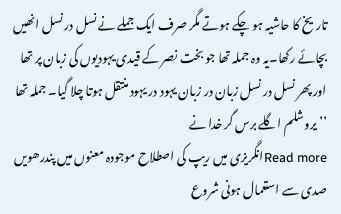تاریخ کا حاشیہ ہو چکے ہوتے مگر صرف ایک جملے نے نسل در نسل انھیں بچائے رکھا۔یہ وہ جملہ تھا جو بخت نصر کے قیدی یہودیوں کی زبان پر تھا اور پھر نسل در نسل زبان در زبان یہود در یہود منتقل ہوتا چلا گیا۔ جملہ تھا ’’ یروشلم اگلے برس گر خدا نے
Read moreانگریزی میں ریپ کی اصطلاح موجودہ معنوں میں پندرھویں صدی سے استعمال ہونی شروع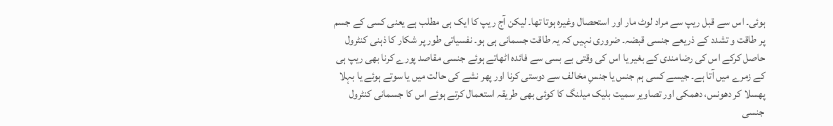ہوئی۔ اس سے قبل ریپ سے مراد لوٹ مار اور استحصال وغیرہ ہوتا تھا۔ لیکن آج ریپ کا ایک ہی مطلب ہے یعنی کسی کے جسم پر طاقت و تشدد کے ذریعے جنسی قبضہ۔ ضروری نہیں کہ یہ طاقت جسمانی ہی ہو۔ نفسیاتی طور پر شکار کا ذہنی کنٹرول حاصل کرکے اس کی رضامندی کے بغیر یا اس کی وقتی بے بسی سے فائدہ اٹھاتے ہوئے جنسی مقاصد پورے کرنا بھی ریپ ہی کے زمرے میں آتا ہے۔ جیسے کسی ہم جنس یا جنسِ مخالف سے دوستی کرنا اور پھر نشے کی حالت میں یا سوتے ہوئے یا بہلا پھسلا کر دھونس، دھمکی اور تصاویر سمیت بلیک میلنگ کا کوئی بھی طریقہ استعمال کرتے ہوئے اس کا جسمانی کنٹرول جنسی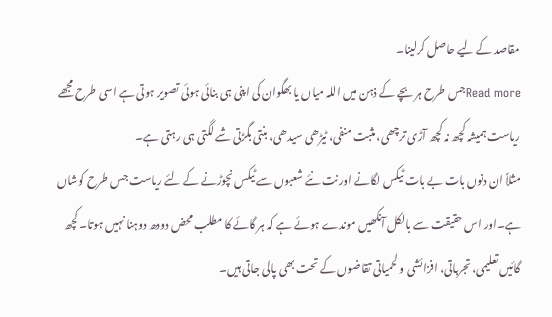مقاصد کے لیے حاصل کرلینا۔
Read moreجس طرح ہر بچے کے ذہن میں اللہ میاں یا بھگوان کی اپنی ہی بنائی ہوئی تصویر ہوتی ہے اسی طرح مجھے ریاست ہمیشہ کچھ نہ کچھ آڑی ترچھی، مثبت منفی، ٹیڑھی سیدھی، بنتی بگڑتی شے لگتی ہی رہتی ہے۔
مثلاً ان دنوں بات بے بات ٹیکس لگانے اور نت نئے شعبوں سے ٹیکس نچوڑنے کے لئے ریاست جس طرح کوشاں ہے۔اور اس حقیقت سے بالکل آنکھیں موندے ہوئے ہے کہ ہر گائے کا مطلب محض دودھ دوہنا نہیں ہوتا۔ کچھ گائیں تعلیمی، تجرباتی، افزائشی و لحمیاتی تقاضوں کے تحت بھی پالی جاتی ہیں۔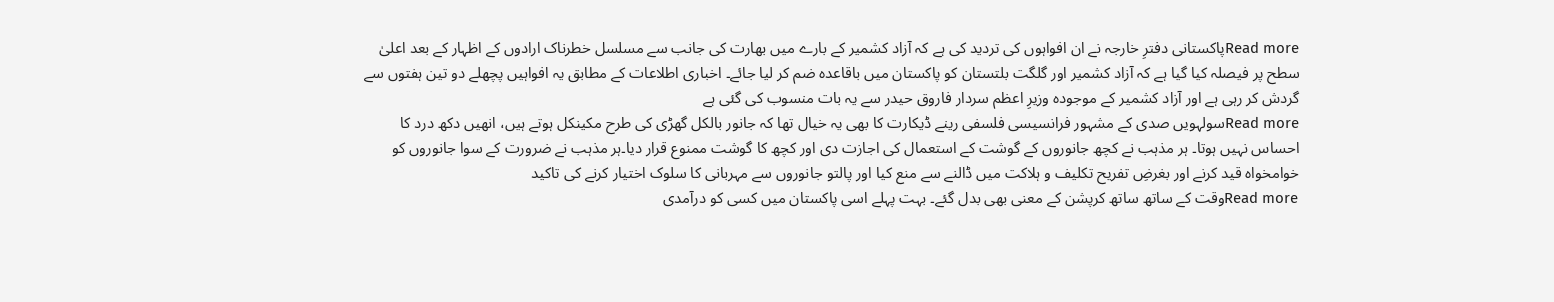Read moreپاکستانی دفترِ خارجہ نے ان افواہوں کی تردید کی ہے کہ آزاد کشمیر کے بارے میں بھارت کی جانب سے مسلسل خطرناک ارادوں کے اظہار کے بعد اعلیٰ سطح پر فیصلہ کیا گیا ہے کہ آزاد کشمیر اور گلگت بلتستان کو پاکستان میں باقاعدہ ضم کر لیا جائے۔ اخباری اطلاعات کے مطابق یہ افواہیں پچھلے دو تین ہفتوں سے گردش کر رہی ہے اور آزاد کشمیر کے موجودہ وزیرِ اعظم سردار فاروق حیدر سے یہ بات منسوب کی گئی ہے
Read moreسولہویں صدی کے مشہور فرانسیسی فلسفی رینے ڈیکارت کا بھی یہ خیال تھا کہ جانور بالکل گھڑی کی طرح مکینکل ہوتے ہیں، انھیں دکھ درد کا احساس نہیں ہوتا۔ ہر مذہب نے کچھ جانوروں کے گوشت کے استعمال کی اجازت دی اور کچھ کا گوشت ممنوع قرار دیا۔ہر مذہب نے ضرورت کے سوا جانوروں کو خوامخواہ قید کرنے اور بغرضِ تفریح تکلیف و ہلاکت میں ڈالنے سے منع کیا اور پالتو جانوروں سے مہربانی کا سلوک اختیار کرنے کی تاکید
Read moreوقت کے ساتھ ساتھ کرپشن کے معنی بھی بدل گئے۔ بہت پہلے اسی پاکستان میں کسی کو درآمدی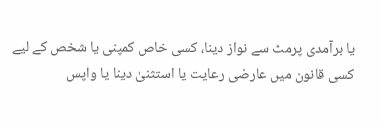یا برآمدی پرمٹ سے نواز دینا، کسی خاص کمپنی یا شخص کے لیے کسی قانون میں عارضی رعایت یا استثنیٰ دینا یا واپس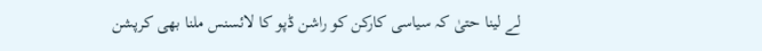لے لینا حتیٰ کہ سیاسی کارکن کو راشن ڈپو کا لائسنس ملنا بھی کرپشن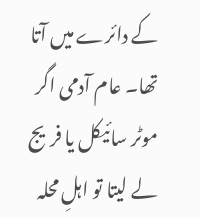کے دائرے میں آتا تھا۔ عام آدمی اگر موٹر سائیکل یا فریج لے لیتا تو اہلِ محلہ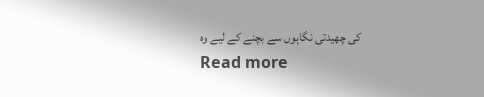کی چھیدتی نگاہوں سے بچنے کے لیے وہ
Read more